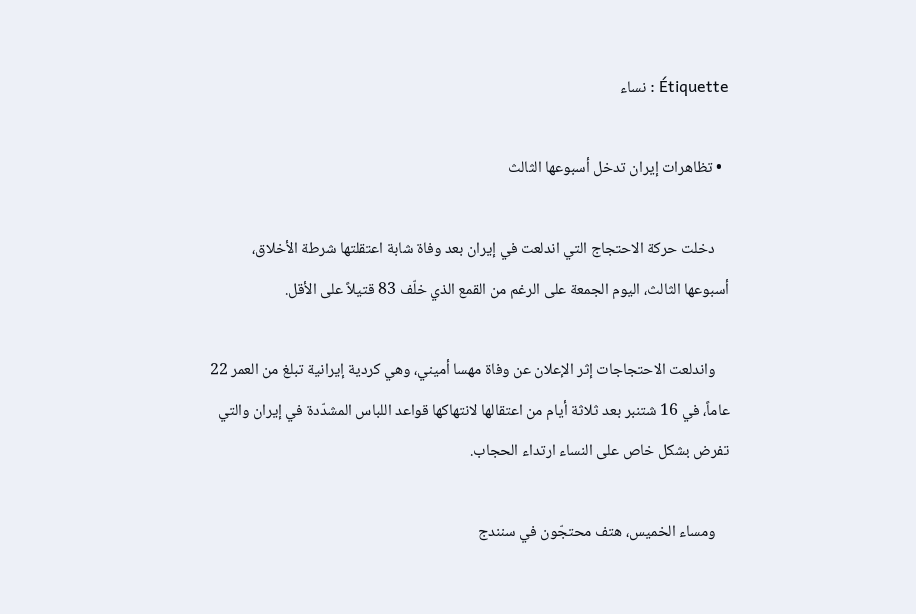Étiquette : نساء

  • تظاهرات إيران تدخل أسبوعها الثالث

    دخلت حركة الاحتجاج التي اندلعت في إيران بعد وفاة شابة اعتقلتها شرطة الأخلاق، أسبوعها الثالث، اليوم الجمعة على الرغم من القمع الذي خلّف 83 قتيلاً على الأقل.

    واندلعت الاحتجاجات إثر الإعلان عن وفاة مهسا أميني، وهي كردية إيرانية تبلغ من العمر 22 عاماً، في 16 شتنبر بعد ثلاثة أيام من اعتقالها لانتهاكها قواعد اللباس المشدّدة في إيران والتي تفرض بشكل خاص على النساء ارتداء الحجاب.

    ومساء الخميس، هتف محتجّون في سنندج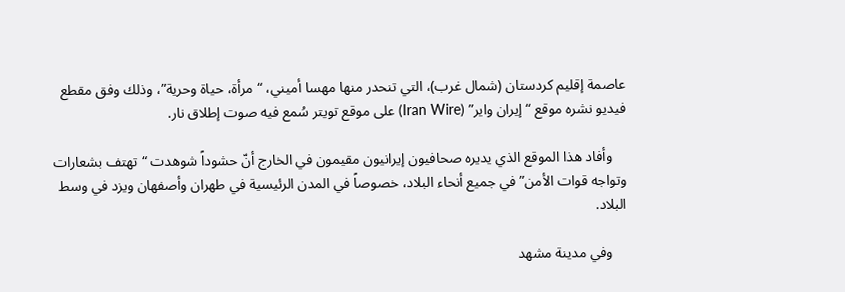عاصمة إقليم كردستان (شمال غرب)، التي تنحدر منها مهسا أميني، “مرأة، حياة وحرية”، وذلك وفق مقطع فيديو نشره موقع “إيران واير” (Iran Wire) على موقع تويتر سُمع فيه صوت إطلاق نار.

    وأفاد هذا الموقع الذي يديره صحافيون إيرانيون مقيمون في الخارج أنّ حشوداً شوهدت “تهتف بشعارات وتواجه قوات الأمن” في جميع أنحاء البلاد، خصوصاً في المدن الرئيسية في طهران وأصفهان ويزد في وسط البلاد.

    وفي مدينة مشهد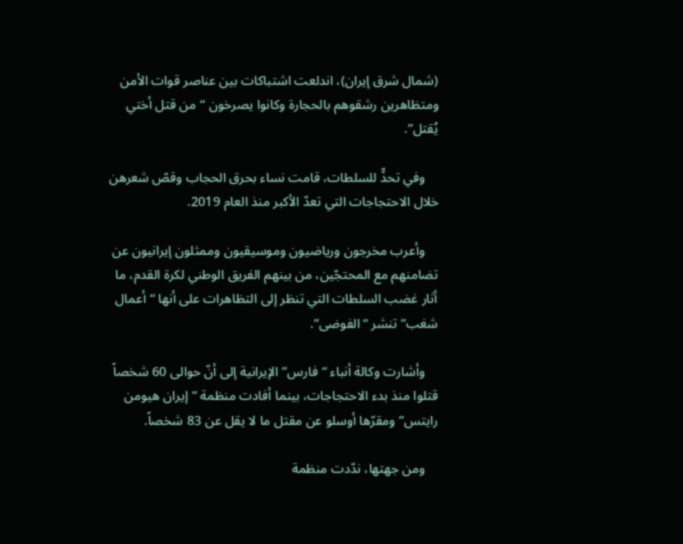(شمال شرق إيران)، اندلعت اشتباكات بين عناصر قوات الأمن ومتظاهرين رشقوهم بالحجارة وكانوا يصرخون “من قتل أختي يُقتل”.

    وفي تحدٍّ للسلطات، قامت نساء بحرق الحجاب وقصّ شعرهن خلال الاحتجاجات التي تعدّ الأكبر منذ العام 2019.

    وأعرب مخرجون ورياضيون وموسيقيون وممثلون إيرانيون عن تضامنهم مع المحتجّين، من بينهم الفريق الوطني لكرة القدم، ما أثار غضب السلطات التي تنظر إلى التظاهرات على أنها “أعمال شغب” تنشر “الفوضى”.

    وأشارت وكالة أنباء “فارس” الإيرانية إلى أنّ حوالى 60 شخصاً قتلوا منذ بدء الاحتجاجات، بينما أفادت منظمة “إيران هيومن رايتس” ومقرّها أوسلو عن مقتل ما لا يقل عن 83 شخصاً.

    ومن جهتها، ندّدت منظمة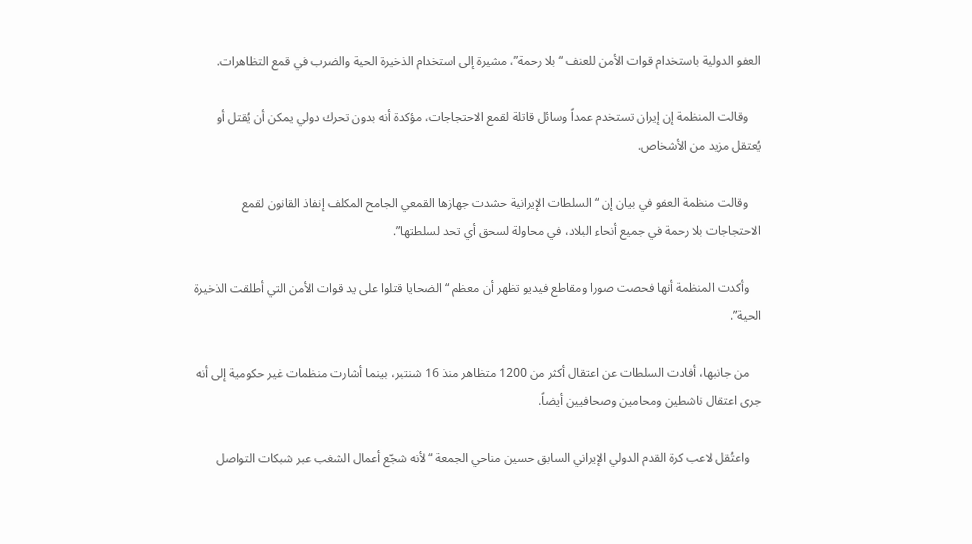العفو الدولية باستخدام قوات الأمن للعنف “بلا رحمة”، مشيرة إلى استخدام الذخيرة الحية والضرب في قمع التظاهرات.

    وقالت المنظمة إن إيران تستخدم عمداً وسائل قاتلة لقمع الاحتجاجات، مؤكدة أنه بدون تحرك دولي يمكن أن يُقتل أو يُعتقل مزيد من الأشخاص.

    وقالت منظمة العفو في بيان إن “السلطات الإيرانية حشدت جهازها القمعي الجامح المكلف إنفاذ القانون لقمع الاحتجاجات بلا رحمة في جميع أنحاء البلاد، في محاولة لسحق أي تحد لسلطتها”.

    وأكدت المنظمة أنها فحصت صورا ومقاطع فيديو تظهر أن معظم “الضحايا قتلوا على يد قوات الأمن التي أطلقت الذخيرة الحية”.

    من جانبها، أفادت السلطات عن اعتقال أكثر من 1200 متظاهر منذ 16 شنتبر، بينما أشارت منظمات غير حكومية إلى أنه جرى اعتقال ناشطين ومحامين وصحافيين أيضاً.

    واعتُقل لاعب كرة القدم الدولي الإيراني السابق حسين مناحي الجمعة “لأنه شجّع أعمال الشغب عبر شبكات التواصل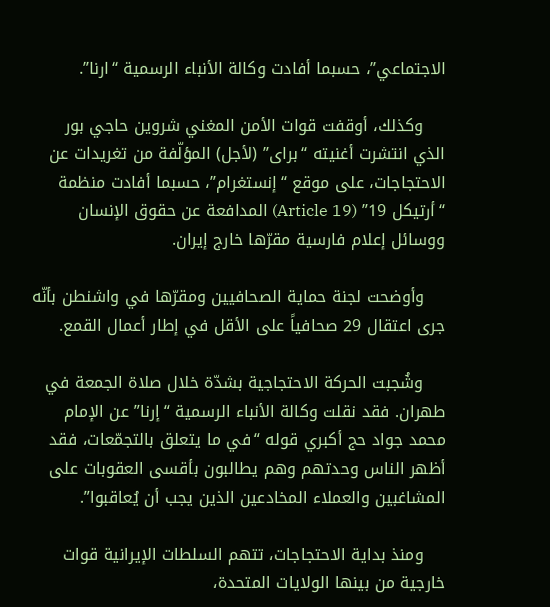الاجتماعي”، حسبما أفادت وكالة الأنباء الرسمية “ارنا”.

    وكذلك، أوقفت قوات الأمن المغني شروين حاجي بور الذي انتشرت أغنيته “براى” (لأجل) المؤلّفة من تغريدات عن الاحتجاجات، على موقع “إنستغرام”، حسبما أفادت منظمة “أرتيكل 19” (Article 19) المدافعة عن حقوق الإنسان ووسائل إعلام فارسية مقرّها خارج إيران.

    وأوضحت لجنة حماية الصحافيين ومقرّها في واشنطن بأنّه جرى اعتقال 29 صحافياً على الأقل في إطار أعمال القمع.

    وشُجبت الحركة الاحتجاجية بشدّة خلال صلاة الجمعة في طهران. فقد نقلت وكالة الأنباء الرسمية “إرنا” عن الإمام محمد جواد حج أكبري قوله “في ما يتعلق بالتجمّعات، فقد أظهر الناس وحدتهم وهم يطالبون بأقسى العقوبات على المشاغبين والعملاء المخادعين الذين يجب أن يُعاقبوا”.

    ومنذ بداية الاحتجاجات، تتهم السلطات الإيرانية قوات خارجية من بينها الولايات المتحدة،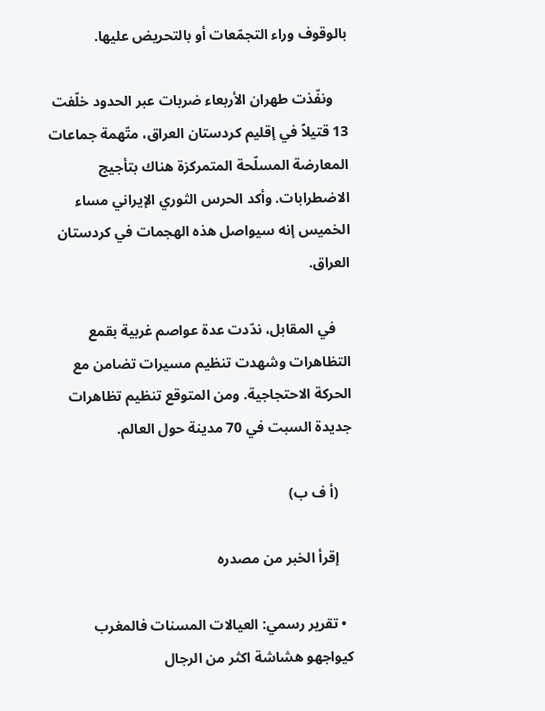بالوقوف وراء التجمّعات أو بالتحريض عليها.

    ونفّذت طهران الأربعاء ضربات عبر الحدود خلّفت 13 قتيلاً في إقليم كردستان العراق، متّهمة جماعات المعارضة المسلّحة المتمركزة هناك بتأجيج الاضطرابات. وأكد الحرس الثوري الإيراني مساء الخميس إنه سيواصل هذه الهجمات في كردستان العراق.

    في المقابل، ندّدت عدة عواصم غربية بقمع التظاهرات وشهدت تنظيم مسيرات تضامن مع الحركة الاحتجاجية. ومن المتوقع تنظيم تظاهرات جديدة السبت في 70 مدينة حول العالم.

    (أ ف ب)

    إقرأ الخبر من مصدره

  • تقرير رسمي: العيالات المسنات فالمغرب كيواجهو هشاشة اكثر من الرجال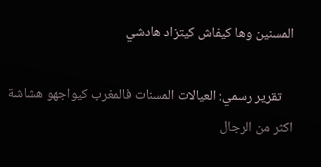المسنين وها كيفاش كيتزاد هادشي

    تقرير رسمي: العيالات المسنات فالمغرب كيواجهو هشاشة اكثر من الرجال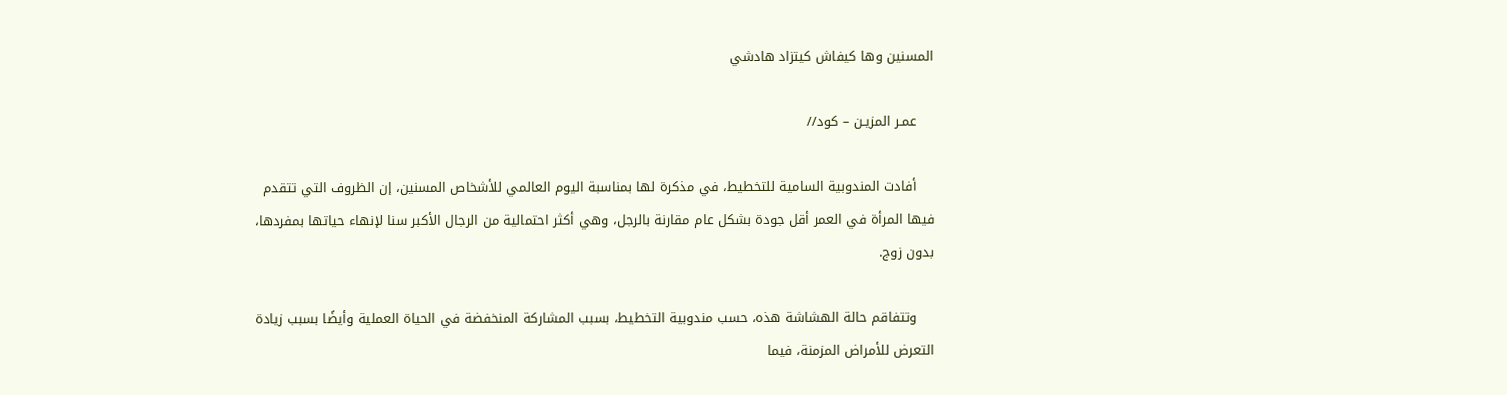المسنين وها كيفاش كيتزاد هادشي

    عمـر المزيـن – كود//

    أفادت المندوبية السامية للتخطيط، في مذكرة لها بمناسبة اليوم العالمي للأشخاص المسنين، إن الظروف التي تتقدم فيها المرأة في العمر أقل جودة بشكل عام مقارنة بالرجل، وهي أكثر احتمالية من الرجال الأكبر سنا لإنهاء حياتها بمفردها، بدون زوج.

    وتتفاقم حالة الهشاشة هذه، حسب مندوبية التخطيط، بسبب المشاركة المنخفضة في الحياة العملية وأيضًا بسبب زيادة التعرض للأمراض المزمنة، فيما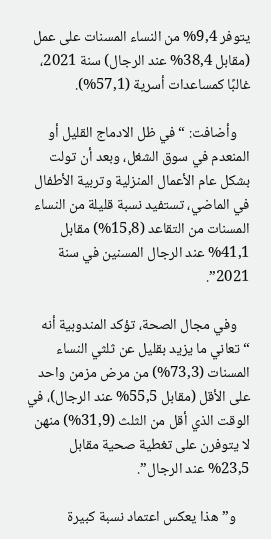يتوفر 9,4% من النساء المسنات على عمل (مقابل 38,4% عند الرجال) سنة 2021، غالبًا كمساعدات أسرية (57,1%).

    وأضافت: “في ظل الادماج القليل أو المنعدم في سوق الشغل، وبعد أن تولت بشكل عام الأعمال المنزلية وتربية الأطفال في الماضي، تستفيد نسبة قليلة من النساء المسنات من التقاعد (15,8%) مقابل 41,1% عند الرجال المسنين في سنة 2021”.

    وفي مجال الصحة، تؤكد المندوبية أنه “تعاني ما يزيد بقليل عن ثلثي النساء المسنات (73,3%) من مرض مزمن واحد على الأقل (مقابل 55,5% عند الرجال)، في الوقت الذي أقل من الثلث (31,9%) منهن لا يتوفرن على تغطية صحية مقابل 23,5% عند الرجال”.

    و”هذا يعكس اعتماد نسبة كبيرة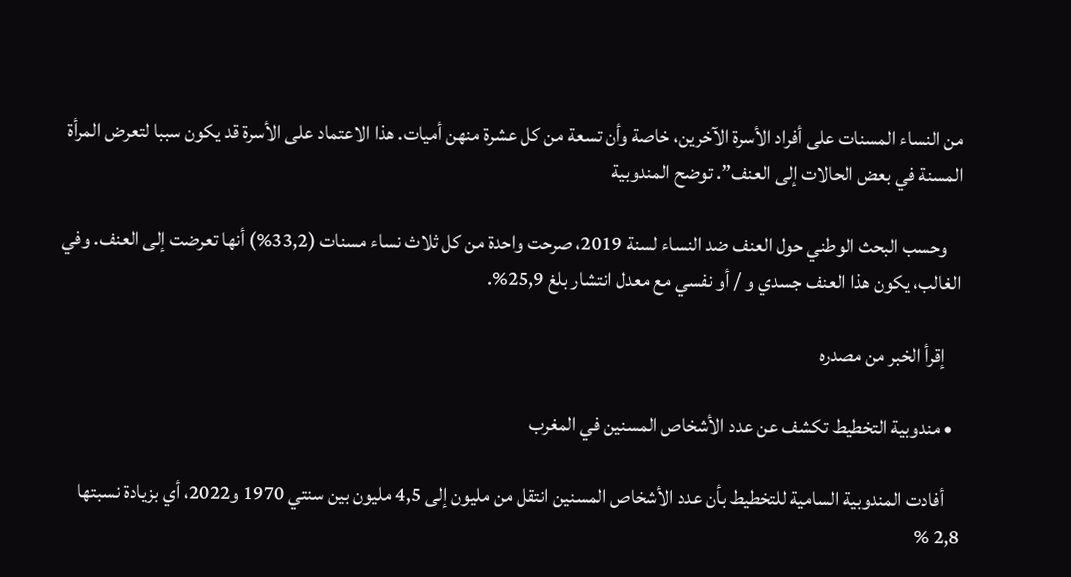من النساء المسنات على أفراد الأسرة الآخرين، خاصة وأن تسعة من كل عشرة منهن أميات. هذا الاعتماد على الأسرة قد يكون سببا لتعرض المرأة المسنة في بعض الحالات إلى العنف”. توضح المندوبية

    وحسب البحث الوطني حول العنف ضد النساء لسنة 2019، صرحت واحدة من كل ثلاث نساء مسنات (33,2%) أنها تعرضت إلى العنف. وفي الغالب، يكون هذا العنف جسدي و / أو نفسي مع معدل انتشار بلغ 25,9%.

    إقرأ الخبر من مصدره

  • مندوبية التخطيط تكشف عن عدد الأشخاص المسنين في المغرب

    أفادت المندوبية السامية للتخطيط بأن عدد الأشخاص المسنين انتقل من مليون إلى 4,5 مليون بين سنتي 1970 و2022، أي بزيادة نسبتها 2,8 %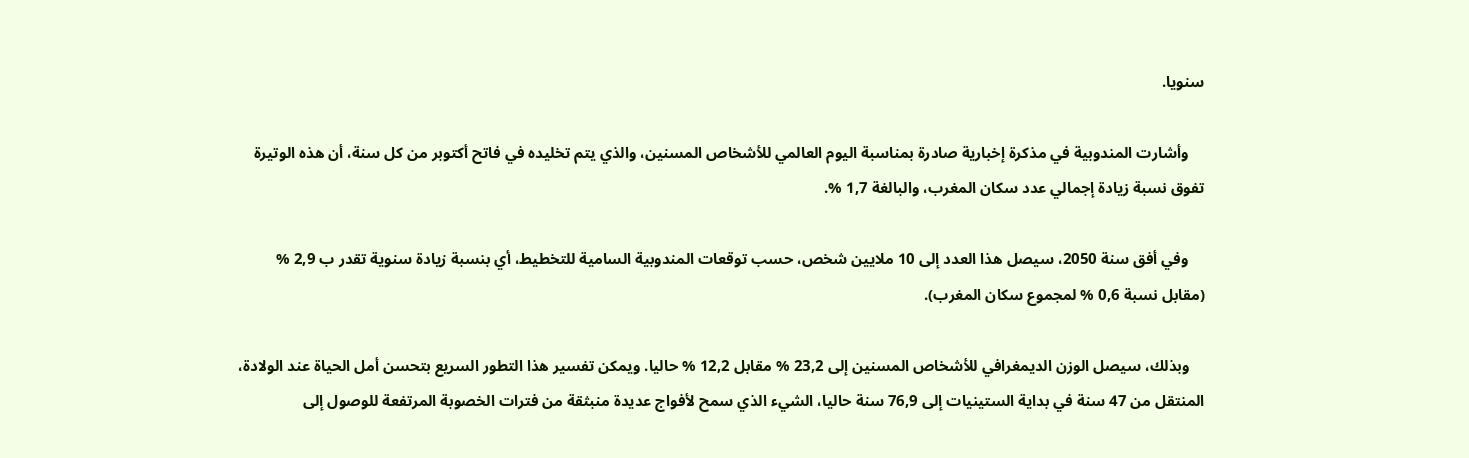سنويا.

    وأشارت المندوبية في مذكرة إخبارية صادرة بمناسبة اليوم العالمي للأشخاص المسنين، والذي يتم تخليده في فاتح أكتوبر من كل سنة، أن هذه الوتيرة تفوق نسبة زيادة إجمالي عدد سكان المغرب، والبالغة 1,7 %.

    وفي أفق سنة 2050، سيصل هذا العدد إلى 10 ملايين شخص، حسب توقعات المندوبية السامية للتخطيط، أي بنسبة زيادة سنوية تقدر ب 2,9 % (مقابل نسبة 0,6 % لمجموع سكان المغرب).

    وبذلك، سيصل الوزن الديمغرافي للأشخاص المسنين إلى 23,2 % مقابل 12,2 % حاليا. ويمكن تفسير هذا التطور السريع بتحسن أمل الحياة عند الولادة، المنتقل من 47 سنة في بداية الستينيات إلى 76,9 سنة حاليا، الشيء الذي سمح لأفواج عديدة منبثقة من فترات الخصوبة المرتفعة للوصول إلى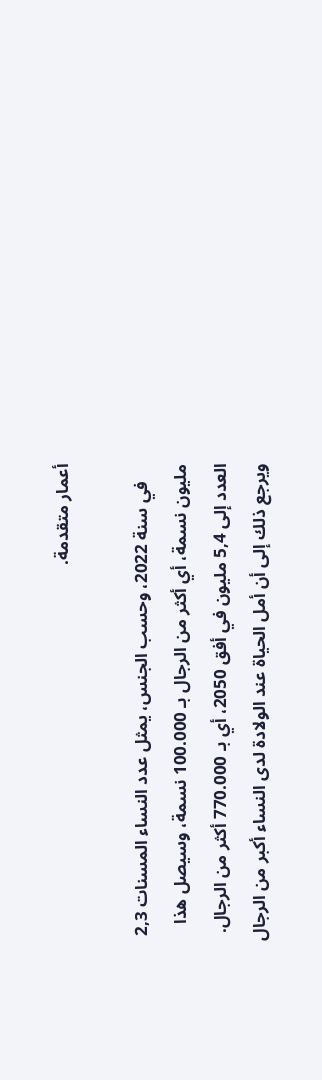أعمار متقدمة.

    في سنة 2022، وحسب الجنس، يمثل عدد النساء المسنات 2,3 مليون نسمة، أي أكثر من الرجال بـ 100.000 نسمة، وسيصل هذا العدد إلى 5,4 مليون في أفق 2050، أي بـ 770.000 أكثر من الرجال. ويرجع ذلك إلى أن أمل الحياة عند الولادة لدى النساء أكبر من الرجال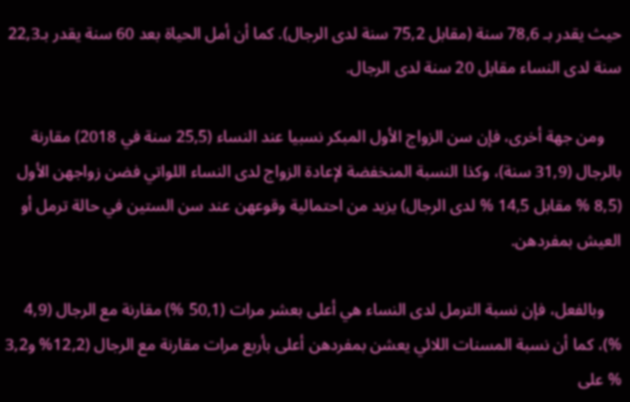حيث يقدر بـ 78,6 سنة (مقابل 75,2 سنة لدى الرجال). كما أن أمل الحياة بعد 60 سنة يقدر بـ22,3 سنة لدى النساء مقابل 20 سنة لدى الرجال.

    ومن جهة أخرى، فإن سن الزواج الأول المبكر نسبيا عند النساء (25,5 سنة في 2018) مقارنة بالرجال (31,9 سنة)، وكذا النسبة المنخفضة لإعادة الزواج لدى النساء اللواتي فضن زواجهن الأول (8,5 % مقابل 14,5 % لدى الرجال) يزيد من احتمالية وقوعهن عند سن الستين في حالة ترمل أو العيش بمفردهن.

    وبالفعل، فإن نسبة الترمل لدى النساء هي أعلى بعشر مرات (50,1 %) مقارنة مع الرجال (4,9 %)، كما أن نسبة المسنات اللائي يعشن بمفردهن أعلى بأربع مرات مقارنة مع الرجال (12,2% و3,2 % على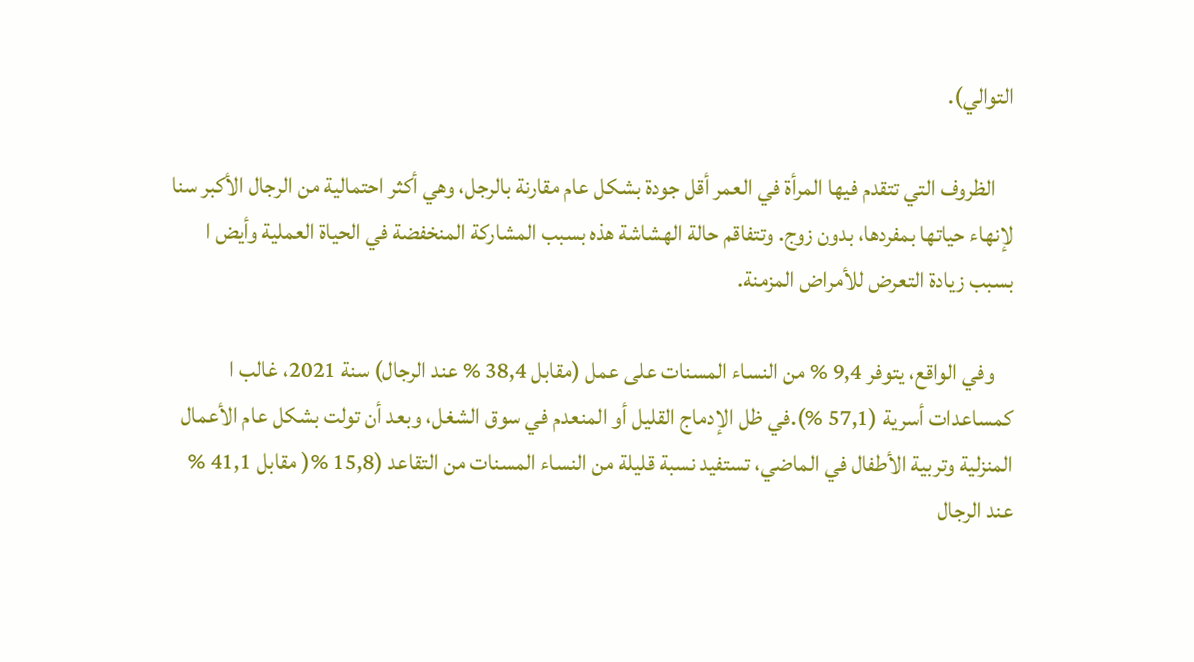التوالي).

    الظروف التي تتقدم فيها المرأة في العمر أقل جودة بشكل عام مقارنة بالرجل، وهي أكثر احتمالية من الرجال الأكبر سنا لإنهاء حياتها بمفردها، بدون زوج. وتتفاقم حالة الهشاشة هذه بسبب المشاركة المنخفضة في الحياة العملية وأيض ا بسبب زيادة التعرض للأمراض المزمنة.

    وفي الواقع، يتوفر 9,4 % من النساء المسنات على عمل (مقابل 38,4 % عند الرجال) سنة 2021، غالب ا كمساعدات أسرية (57,1 %).في ظل الإدماج القليل أو المنعدم في سوق الشغل، وبعد أن تولت بشكل عام الأعمال المنزلية وتربية الأطفال في الماضي، تستفيد نسبة قليلة من النساء المسنات من التقاعد (15,8 %( مقابل 41,1 % عند الرجال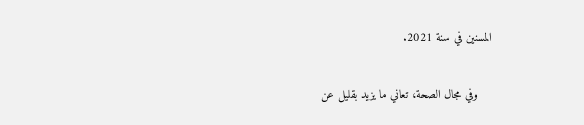المسنين في سنة 2021.

    وفي مجال الصحة، تعاني ما يزيد بقليل عن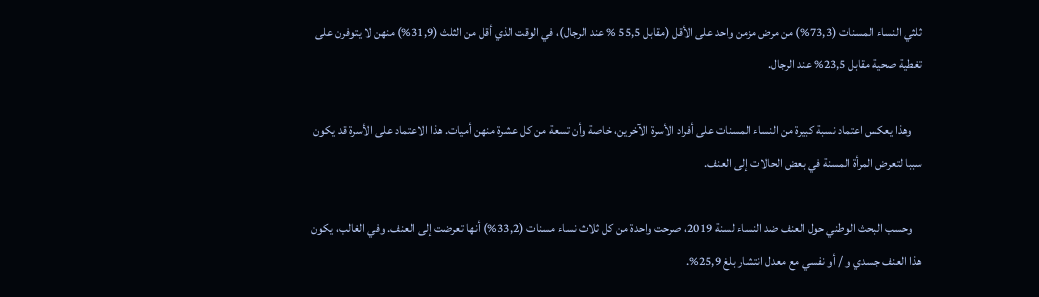ثلثي النساء المسنات (73,3%) من مرض مزمن واحد على الأقل (مقابل 55,5 % عند الرجال)، في الوقت الذي أقل من الثلث (31,9%) منهن لا يتوفرن على تغطية صحية مقابل 23,5% عند الرجال.

    وهذا يعكس اعتماد نسبة كبيرة من النساء المسنات على أفراد الأسرة الآخرين، خاصة وأن تسعة من كل عشرة منهن أميات. هذا الاعتماد على الأسرة قد يكون سببا لتعرض المرأة المسنة في بعض الحالات إلى العنف.

    وحسب البحث الوطني حول العنف ضد النساء لسنة 2019، صرحت واحدة من كل ثلاث نساء مسنات (33,2%) أنها تعرضت إلى العنف. وفي الغالب، يكون هذا العنف جسدي و / أو نفسي مع معدل انتشار بلغ 25,9%.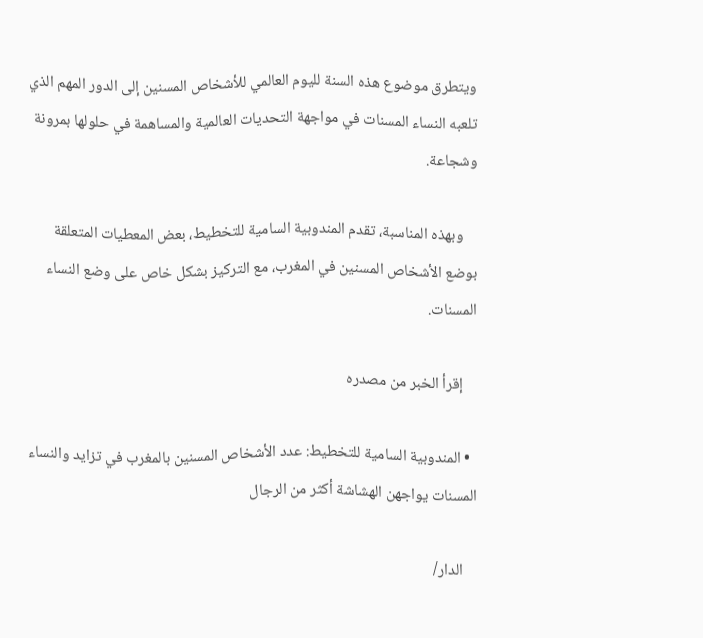ويتطرق موضوع هذه السنة لليوم العالمي للأشخاص المسنين إلى الدور المهم الذي تلعبه النساء المسنات في مواجهة التحديات العالمية والمساهمة في حلولها بمرونة وشجاعة.

    وبهذه المناسبة، تقدم المندوبية السامية للتخطيط، بعض المعطيات المتعلقة بوضع الأشخاص المسنين في المغرب، مع التركيز بشكل خاص على وضع النساء المسنات.

    إقرأ الخبر من مصدره

  • المندوبية السامية للتخطيط: عدد الأشخاص المسنين بالمغرب في تزايد والنساء المسنات يواجهن الهشاشة أكثر من الرجال

    الدار/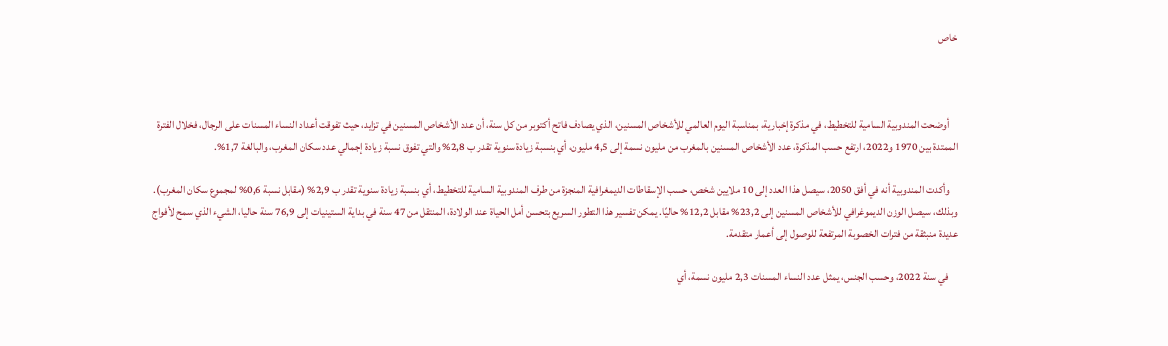خاص



    أوضحت المندوبية السامية للتخطيط، في مذكرة إخبارية، بمناسبة اليوم العالمي للأشخاص المسنين، الذي يصادف فاتح أكتوبر من كل سنة، أن عدد الأشخاص المسنين في تزايد، حيث تفوقت أعداد النساء المسنات على الرجال، فخلال الفترة الممتدة بين 1970 و2022، ارتفع حسب المذكرة، عدد الأشخاص المسنين بالمغرب من مليون نسمة إلى 4,5 مليون، أي بنسبة زيادة سنوية تقدر ب 2,8% والتي تفوق نسبة زيادة إجمالي عدد سكان المغرب، والبالغة 1,7%.

    وأكدت المندوبية أنه في أفق 2050، سيصل هذا العدد إلى 10 ملايين شخص، حسب الإسقاطات الديمغرافية المنجزة من طرف المندوبية السامية للتخطيط، أي بنسبة زيادة سنوية تقدر ب 2,9% (مقابل نسبة 0,6% لمجموع سكان المغرب). وبذلك، سيصل الوزن الديموغرافي للأشخاص المسنين إلى 23,2% مقابل 12,2% حاليًا. يمكن تفسير هذا التطور السريع بتحسن أمل الحياة عند الولادة، المنتقل من 47 سنة في بداية الستينيات إلى 76,9 سنة حاليا، الشيء الذي سمح لأفواج عديدة منبثقة من فترات الخصوبة المرتفعة للوصول إلى أعمار متقدمة.

    في سنة 2022، وحسب الجنس، يمثل عدد النساء المسنات 2,3 مليون نسمة، أي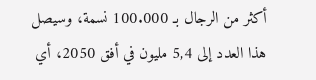أكثر من الرجال بـ 100.000 نسمة، وسيصل هذا العدد إلى 5,4 مليون في أفق 2050، أي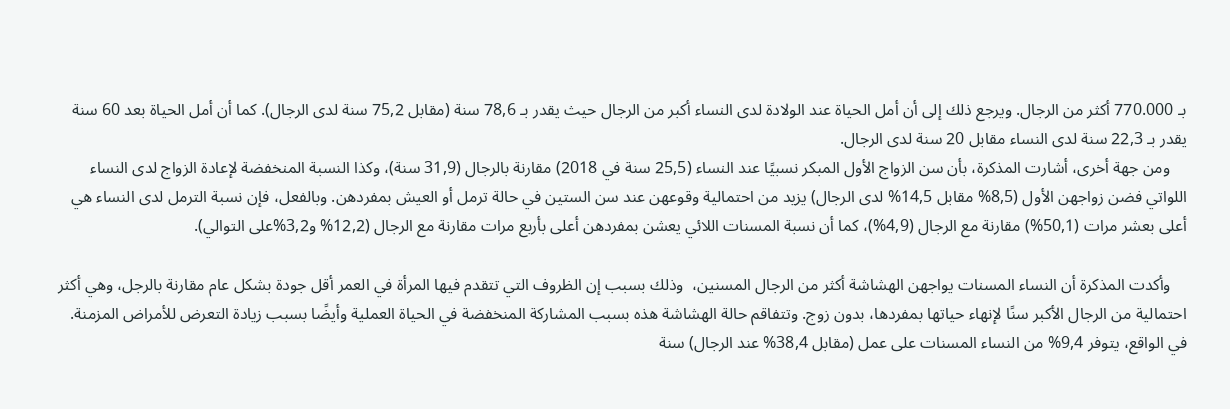بـ 770.000 أكثر من الرجال. ويرجع ذلك إلى أن أمل الحياة عند الولادة لدى النساء أكبر من الرجال حيث يقدر بـ 78,6 سنة (مقابل 75,2 سنة لدى الرجال). كما أن أمل الحياة بعد 60 سنة يقدر بـ 22,3 سنة لدى النساء مقابل 20 سنة لدى الرجال.
    ومن جهة أخرى، أشارت المذكرة، بأن سن الزواج الأول المبكر نسبيًا عند النساء (25,5 سنة في 2018) مقارنة بالرجال (31,9 سنة)، وكذا النسبة المنخفضة لإعادة الزواج لدى النساء اللواتي فضن زواجهن الأول (8,5% مقابل 14,5% لدى الرجال) يزيد من احتمالية وقوعهن عند سن الستين في حالة ترمل أو العيش بمفردهن. وبالفعل، فإن نسبة الترمل لدى النساء هي أعلى بعشر مرات (50,1%) مقارنة مع الرجال (4,9%)، كما أن نسبة المسنات اللائي يعشن بمفردهن أعلى بأربع مرات مقارنة مع الرجال (12,2% و3,2%على التوالي).

    وأكدت المذكرة أن النساء المسنات يواجهن الهشاشة أكثر من الرجال المسنين،  وذلك بسبب إن الظروف التي تتقدم فيها المرأة في العمر أقل جودة بشكل عام مقارنة بالرجل، وهي أكثر احتمالية من الرجال الأكبر سنًا لإنهاء حياتها بمفردها، بدون زوج. وتتفاقم حالة الهشاشة هذه بسبب المشاركة المنخفضة في الحياة العملية وأيضًا بسبب زيادة التعرض للأمراض المزمنة. في الواقع، يتوفر 9,4% من النساء المسنات على عمل (مقابل 38,4% عند الرجال) سنة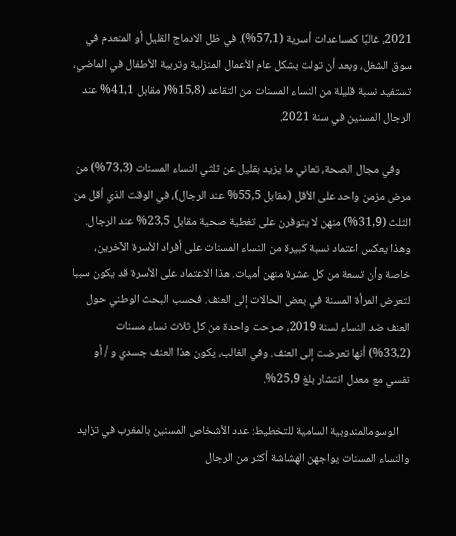2021، غالبًا كمساعدات أسرية (57,1%). في ظل الادماج القليل أو المنعدم في سوق الشغل، وبعد أن تولت بشكل عام الأعمال المنزلية وتربية الأطفال في الماضي، تستفيد نسبة قليلة من النساء المسنات من التقاعد (15,8%( مقابل 41,1% عند الرجال المسنين في سنة 2021.

    وفي مجال الصحة، تعاني ما يزيد بقليل عن ثلثي النساء المسنات (73,3%) من مرض مزمن واحد على الأقل (مقابل 55,5% عند الرجال)، في الوقت الذي أقل من الثلث (31,9%) منهن لا يتوفرن على تغطية صحية مقابل 23,5% عند الرجال. وهذا يعكس اعتماد نسبة كبيرة من النساء المسنات على أفراد الأسرة الآخرين، خاصة وأن تسعة من كل عشرة منهن أميات. هذا الاعتماد على الأسرة قد يكون سببا لتعرض المرأة المسنة في بعض الحالات إلى العنف. فحسب البحث الوطني حول العنف ضد النساء لسنة 2019، صرحت واحدة من كل ثلاث نساء مسنات (33,2%) أنها تعرضت إلى العنف. وفي الغالب، يكون هذا العنف جسدي و / أو نفسي مع معدل انتشار بلغ 25,9%.

    الوسومالمندوبية السامية للتخطيط: عدد الأشخاص المسنين بالمغرب في تزايد والنساء المسنات يواجهن الهشاشة أكثر من الرجال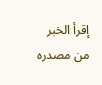إقرأ الخبر من مصدره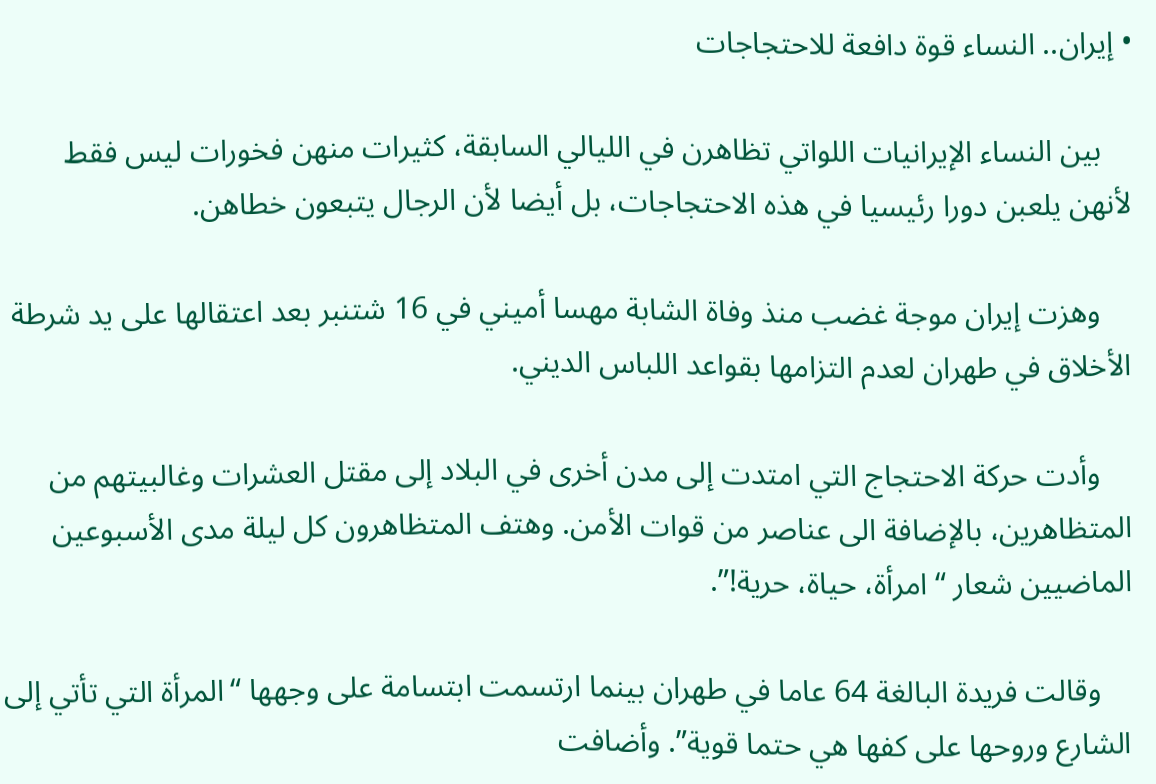• إيران.. النساء قوة دافعة للاحتجاجات

    بين النساء الإيرانيات اللواتي تظاهرن في الليالي السابقة، كثيرات منهن فخورات ليس فقط لأنهن يلعبن دورا رئيسيا في هذه الاحتجاجات، بل أيضا لأن الرجال يتبعون خطاهن.

    وهزت إيران موجة غضب منذ وفاة الشابة مهسا أميني في 16 شتنبر بعد اعتقالها على يد شرطة الأخلاق في طهران لعدم التزامها بقواعد اللباس الديني.

    وأدت حركة الاحتجاج التي امتدت إلى مدن أخرى في البلاد إلى مقتل العشرات وغالبيتهم من المتظاهرين، بالإضافة الى عناصر من قوات الأمن. وهتف المتظاهرون كل ليلة مدى الأسبوعين الماضيين شعار “امرأة، حياة، حرية!”.

    وقالت فريدة البالغة 64 عاما في طهران بينما ارتسمت ابتسامة على وجهها “المرأة التي تأتي إلى الشارع وروحها على كفها هي حتما قوية”. وأضافت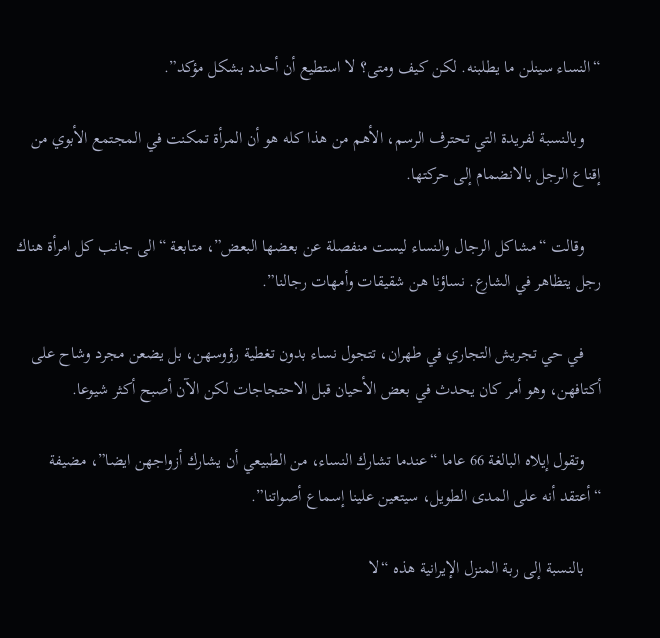“النساء سينلن ما يطلبنه. لكن كيف ومتى؟ لا استطيع أن أحدد بشكل مؤكد”.

    وبالنسبة لفريدة التي تحترف الرسم، الأهم من هذا كله هو أن المرأة تمكنت في المجتمع الأبوي من إقناع الرجل بالانضمام إلى حركتها.

    وقالت “مشاكل الرجال والنساء ليست منفصلة عن بعضها البعض”، متابعة “الى جانب كل امرأة هناك رجل يتظاهر في الشارع. نساؤنا هن شقيقات وأمهات رجالنا”.

    في حي تجريش التجاري في طهران، تتجول نساء بدون تغطية رؤوسهن، بل يضعن مجرد وشاح على أكتافهن، وهو أمر كان يحدث في بعض الأحيان قبل الاحتجاجات لكن الآن أصبح أكثر شيوعا.

    وتقول إيلاه البالغة 66 عاما “عندما تشارك النساء، من الطبيعي أن يشارك أزواجهن ايضا”، مضيفة “أعتقد أنه على المدى الطويل، سيتعين علينا إسماع أصواتنا”.

    بالنسبة إلى ربة المنزل الإيرانية هذه “لا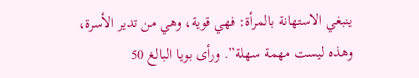ينبغي الاستهانة بالمرأة: فهي قوية، وهي من تدير الأسرة، وهذه ليست مهمة سهلة”. ورأى بويا البالغ 50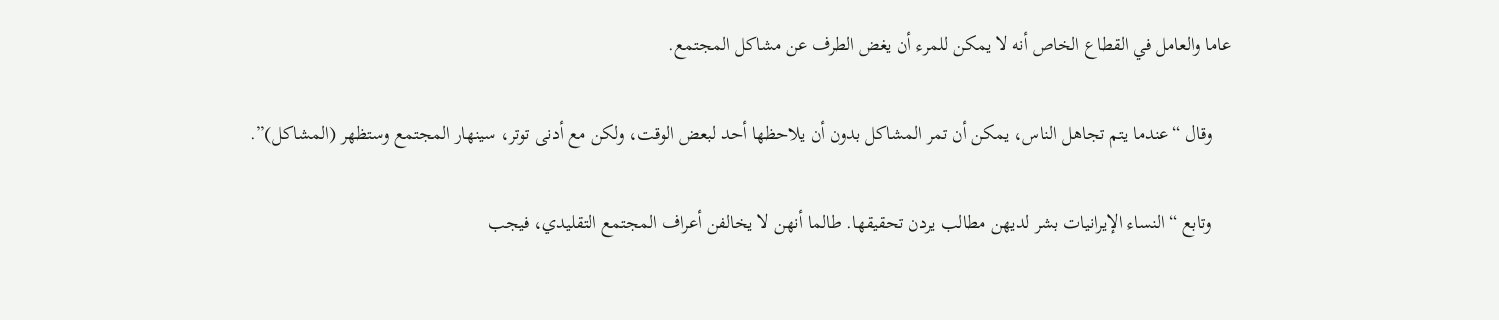عاما والعامل في القطاع الخاص أنه لا يمكن للمرء أن يغض الطرف عن مشاكل المجتمع.

    وقال “عندما يتم تجاهل الناس، يمكن أن تمر المشاكل بدون أن يلاحظها أحد لبعض الوقت، ولكن مع أدنى توتر، سينهار المجتمع وستظهر (المشاكل)”.

    وتابع “النساء الإيرانيات بشر لديهن مطالب يردن تحقيقها. طالما أنهن لا يخالفن أعراف المجتمع التقليدي، فيجب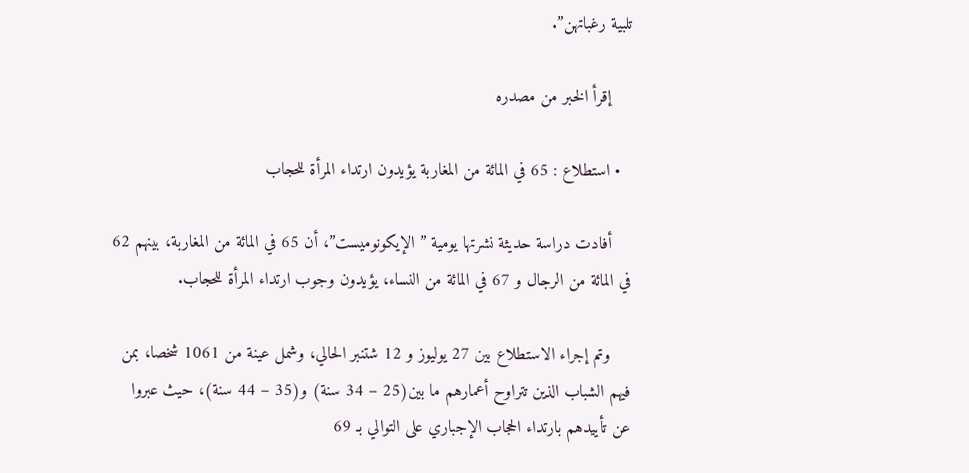تلبية رغباتهن”.

    إقرأ الخبر من مصدره

  • استطلاع : 65 في المائة من المغاربة يؤيدون ارتداء المرأة للحجاب

    أفادت دراسة حديثة نشرتها يومية ” الإيكونوميست”، أن 65 في المائة من المغاربة، بينهم 62 في المائة من الرجال و 67 في المائة من النساء، يؤيدون وجوب ارتداء المرأة للحجاب.

    وتم إجراء الاستطلاع بين 27 يوليوز و 12 شتنبر الحالي، وشمل عينة من 1061 شخصا، بمن فيهم الشباب الذين تتراوح أعمارهم ما بين(25 – 34 سنة) و(35 – 44 سنة)، حيث عبروا عن تأييدهم بارتداء الحجاب الإجباري على التوالي بـ 69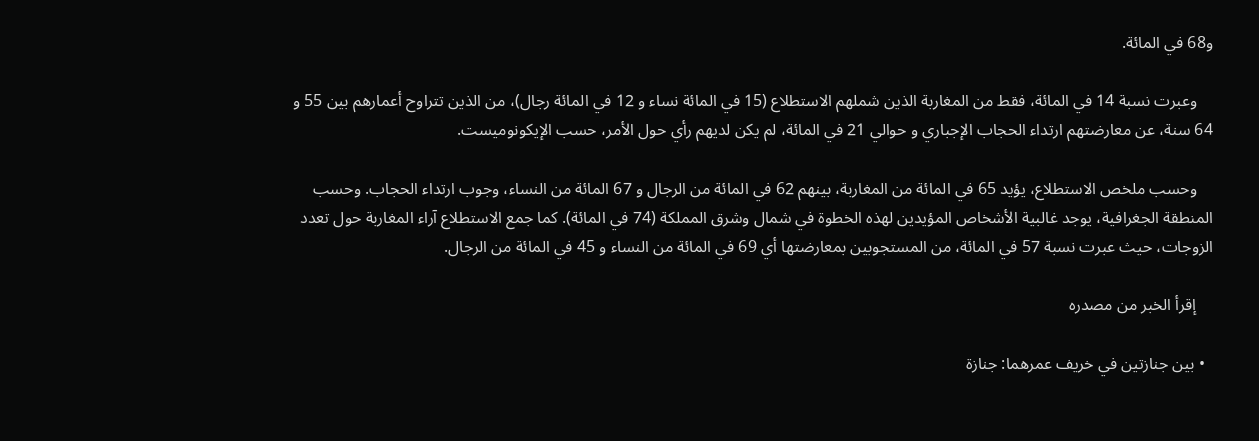و68 في المائة.

    وعبرت نسبة 14 في المائة، فقط من المغاربة الذين شملهم الاستطلاع (15 في المائة نساء و 12 في المائة رجال)، من الذين تتراوح أعمارهم بين 55 و 64 سنة، عن معارضتهم ارتداء الحجاب الإجباري و حوالي 21 في المائة، لم يكن لديهم رأي حول الأمر، حسب الإيكونوميست.

    وحسب ملخص الاستطلاع، يؤيد 65 في المائة من المغاربة، بينهم 62 في المائة من الرجال و 67 المائة من النساء، وجوب ارتداء الحجاب. وحسب المنطقة الجغرافية، يوجد غالبية الأشخاص المؤيدين لهذه الخطوة في شمال وشرق المملكة (74 في المائة). كما جمع الاستطلاع آراء المغاربة حول تعدد الزوجات، حيث عبرت نسبة 57 في المائة، من المستجوبين بمعارضتها أي 69 في المائة من النساء و 45 في المائة من الرجال.

    إقرأ الخبر من مصدره

  • بين جنازتين في خريف عمرهما: جنازة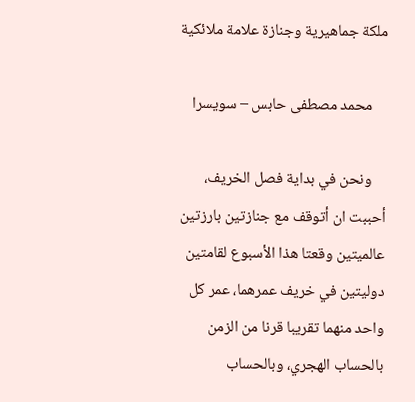ملكة جماهيرية وجنازة علامة ملائكية

    محمد مصطفى حابس – سويسرا

    ونحن في بداية فصل الخريف، أحببت ان أتوقف مع جنازتين بارزتين عالميتين وقعتا هذا الأسبوع لقامتين دوليتين في خريف عمرهما، عمر كل واحد منهما تقريبا قرنا من الزمن بالحساب الهجري، وبالحساب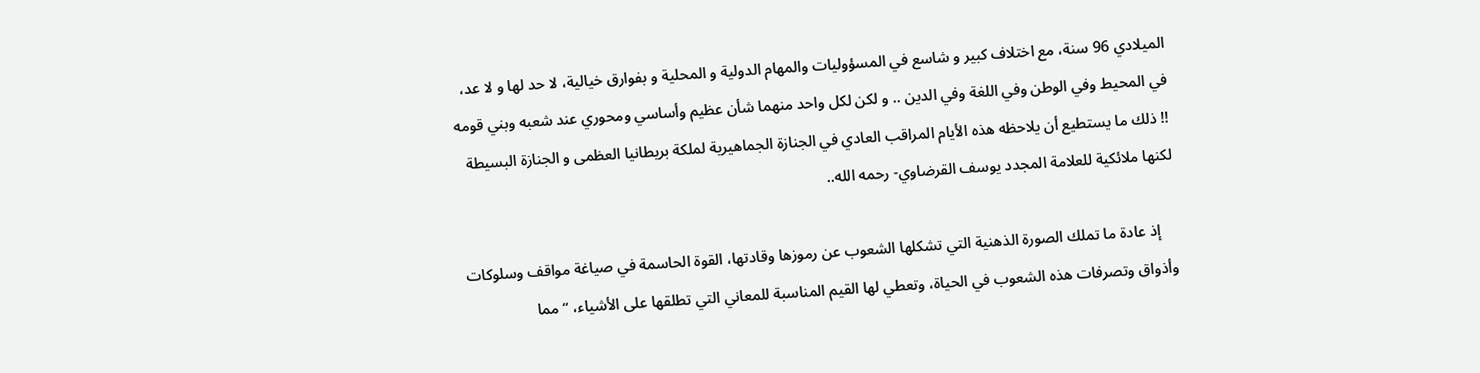الميلادي 96 سنة، مع اختلاف كبير و شاسع في المسؤوليات والمهام الدولية و المحلية و بفوارق خيالية، لا حد لها و لا عد، في المحيط وفي الوطن وفي اللغة وفي الدين .. و لكن لكل واحد منهما شأن عظيم وأساسي ومحوري عند شعبه وبني قومه !! ذلك ما يستطيع أن يلاحظه هذه الأيام المراقب العادي في الجنازة الجماهيرية لملكة بريطانيا العظمى و الجنازة البسيطة لكنها ملائكية للعلامة المجدد يوسف القرضاوي- رحمه الله..

    إذ عادة ما تملك الصورة الذهنية التي تشكلها الشعوب عن رموزها وقادتها، القوة الحاسمة في صياغة مواقف وسلوكات وأذواق وتصرفات هذه الشعوب في الحياة، وتعطي لها القيم المناسبة للمعاني التي تطلقها على الأشياء، “مما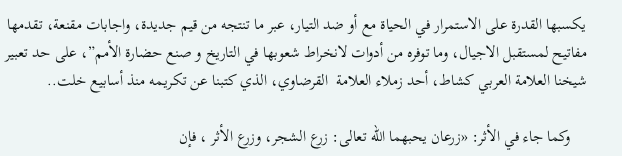يكسبها القدرة على الاستمرار في الحياة مع أو ضد التيار، عبر ما تنتجه من قيم جديدة، واجابات مقنعة، تقدمها مفاتيح لمستقبل الاجيال، وما توفره من أدوات لانخراط شعوبها في التاريخ و صنع حضارة الأمم”، على حد تعبير شيخنا العلامة العربي كشاط، أحد زملاء العلامة  القرضاوي، الذي كتبنا عن تكريمه منذ أسابيع خلت..

    وكما جاء في الأثر: «زرعان يحبهما الله تعالى: زرع الشجر، وزرع الأثر ، فإن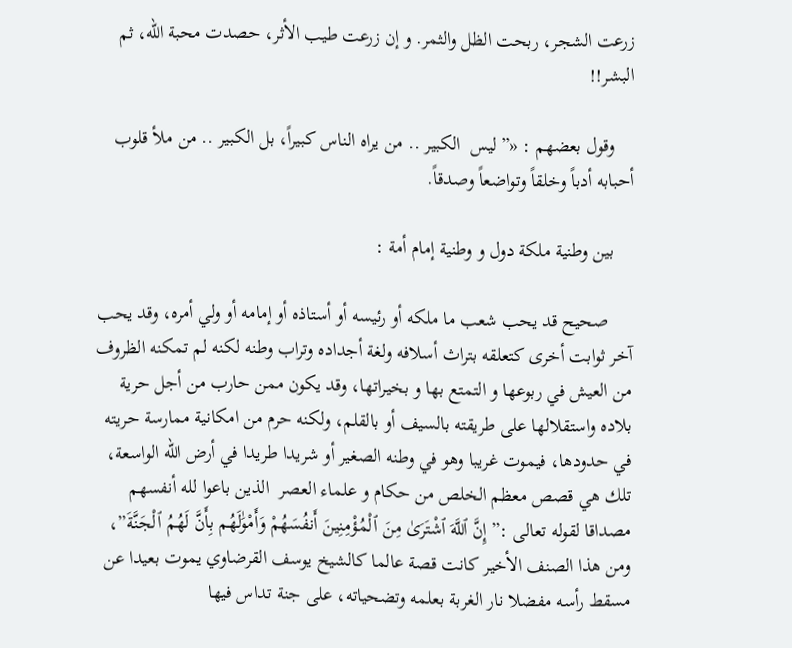زرعت الشجر، ربحت الظل والثمر. و إن زرعت طيب الأثر، حصدت محبة الله، ثم البشر!!

    وقول بعضهم : «”ليس  الكبير .. من يراه الناس كبيراً، بل الكبير .. من ملأ قلوب أحبابه أدباً وخلقاً وتواضعاً وصدقاً.

    بين وطنية ملكة دول و وطنية إمام أمة :

     صحيح قد يحب شعب ما ملكه أو رئيسه أو أستاذه أو إمامه أو ولي أمره، وقد يحب آخر ثوابت أخرى كتعلقه بتراث أسلافه ولغة أجداده وتراب وطنه لكنه لم تمكنه الظروف من العيش في ربوعها و التمتع بها و بخيراتها، وقد يكون ممن حارب من أجل حرية بلاده واستقلالها على طريقته بالسيف أو بالقلم، ولكنه حرم من امكانية ممارسة حريته في حدودها، فيموت غريبا وهو في وطنه الصغير أو شريدا طريدا في أرض الله الواسعة، تلك هي قصص معظم الخلص من حكام و علماء العصر  الذين باعوا لله أنفسهم مصداقا لقوله تعالى :” إِنَّ ٱللَّهَ ٱشْتَرَىٰ مِنَ ٱلْمُؤْمِنِينَ أَنفُسَهُمْ وَأَمْوَٰلَهُم بِأَنَّ لَهُمُ ٱلْجَنَّةَ”، ومن هذا الصنف الأخير كانت قصة عالما كالشيخ يوسف القرضاوي يموت بعيدا عن مسقط رأسه مفضلا نار الغربة بعلمه وتضحياته، على جنة تداس فيها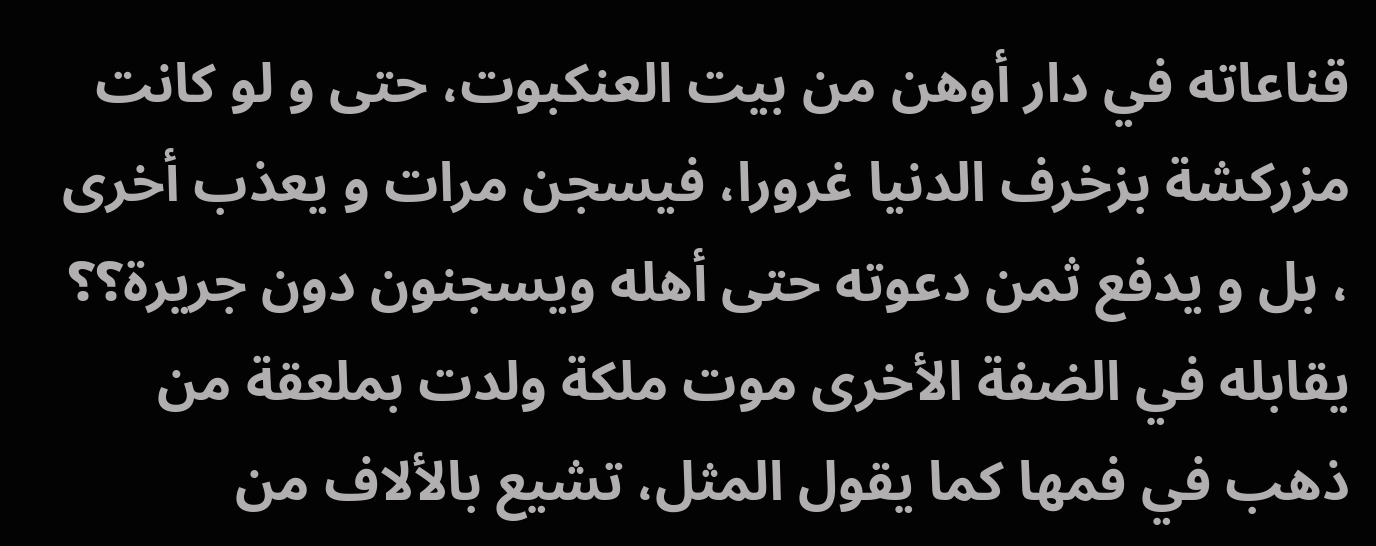قناعاته في دار أوهن من بيت العنكبوت، حتى و لو كانت مزركشة بزخرف الدنيا غرورا، فيسجن مرات و يعذب أخرى ، بل و يدفع ثمن دعوته حتى أهله ويسجنون دون جريرة؟؟ يقابله في الضفة الأخرى موت ملكة ولدت بملعقة من ذهب في فمها كما يقول المثل، تشيع بالألاف من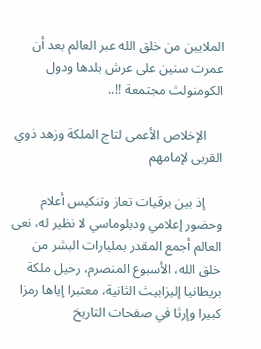الملايين من خلق الله عبر العالم بعد أن عمرت سنين على عرش بلدها ودول الكومنولث مجتمعة !!..

     الإخلاص الأعمى لتاج الملكة وزهد ذوي القربى لإمامهم

     إذ بين برقيات تعاز وتنكيس أعلام وحضور إعلامي ودبلوماسي لا نظير له، نعى العالم أجمع المقدر بمليارات البشر من خلق الله، الأسبوع المنصرم، رحيل ملكة بريطانيا إليزابيث الثانية، معتبرا إياها رمزا كبيرا وإرثا في صفحات التاريخ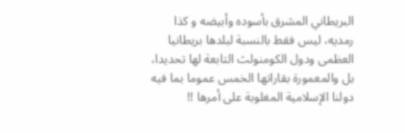البريطاني المشرق بأسوده وأبيضه و كذا رمديه، ليس فقط بالنسبة لبلدها بريطانيا العظمى ودول الكومنولث التابعة لها تحديدا، بل والمعمورة بقاراتها الخمس عموما بما فيه دولنا الإسلامية المغلوبة على أمرها !!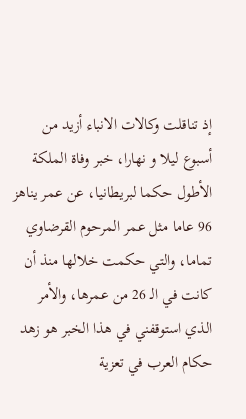إذ تناقلت وكالات الانباء أزيد من أسبوع ليلا و نهارا، خبر وفاة الملكة الأطول حكما لبريطانيا، عن عمر يناهز 96 عاما مثل عمر المرحوم القرضاوي تماما، والتي حكمت خلالها منذ أن كانت في الـ 26 من عمرها، والأمر الذي استوقفني في هذا الخبر هو زهد حكام العرب في تعزية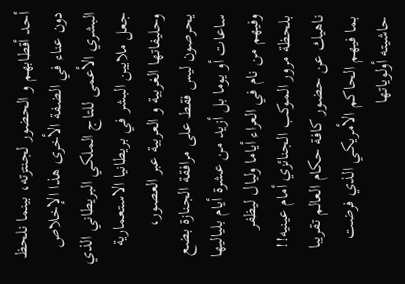أحد أقطابهم و الحضور لجنتزته، بينما نلحظ دون عناء في الضفة الأخرى هذا الإخلاص البشري الأعمى للتاج الملكي البريطاني الذي جعل ملايين البشر في بريطانيا الاستعمارية وحليفاتها الغربية و العربية عبر العصور، يحرصون ليس فقط على مرافقة الجنازة بضع ساعات أو يوما بل أزيد من عشرة أيام بلياليها وفيهم من نام في العراء أياما وليال ليظفر بلحظة مرور الموكب الجنائزي أمام عينيه!! ناهيك عن حضور كافة حكام العالم تقريبا بما فيهم الحاكم الأمريكي الذي فرضت حاشيته أولوياتها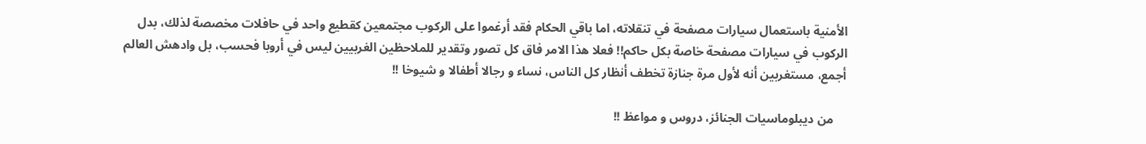الأمنية باستعمال سيارات مصفحة في تنقلاته، اما باقي الحكام فقد أرغموا على الركوب مجتمعين كقطيع واحد في حافلات مخصصة لذلك، بدل الركوب في سيارات مصفحة خاصة بكل حاكم!! فعلا هذا الامر فاق كل تصور وتقدير للملاحظين الغربيين ليس في أروبا فحسب، بل وادهش العالم أجمع، مستغربين أنه لأول مرة جنازة تخطف أنظار كل الناس، نساء و رجالا أطفالا و شيوخا !!

    من ديبلوماسيات الجنائز، دروس و مواعظ !!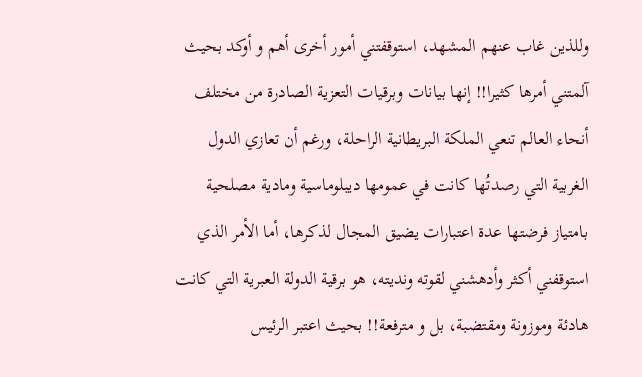وللذين غاب عنهم المشهد، استوقفتني أمور أخرى أهم و أوكد بحيث آلمتني أمرها كثيرا!! إنها بيانات وبرقيات التعزية الصادرة من مختلف أنحاء العالم تنعي الملكة البريطانية الراحلة، ورغم أن تعازي الدول الغربية التي رصدتُها كانت في عمومها ديبلوماسية ومادية مصلحية بامتياز فرضتها عدة اعتبارات يضيق المجال لذكرها، أما الأمر الذي استوقفني أكثر وأدهشني لقوته ونديته، هو برقية الدولة العبرية التي كانت هادئة وموزونة ومقتضبة، بل و مترفعة!! بحيث اعتبر الرئيس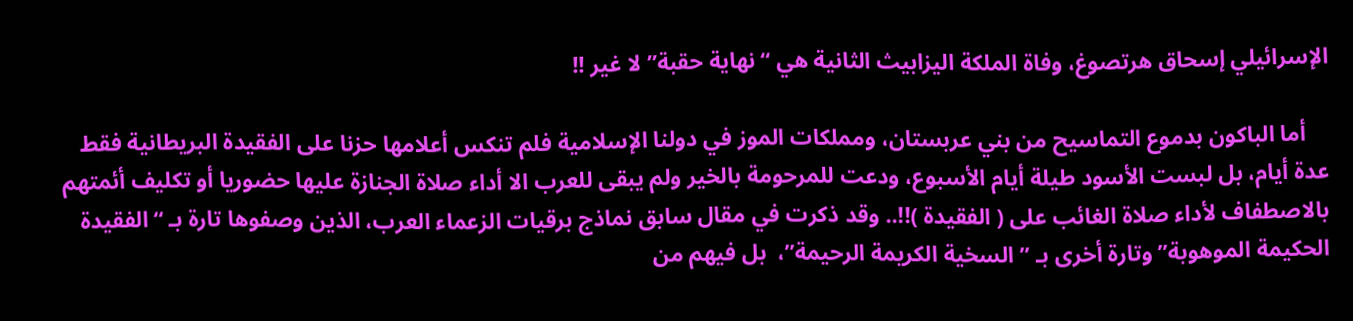الإسرائيلي إسحاق هرتصوغ، وفاة الملكة اليزابيث الثانية هي “نهاية حقبة” لا غير !!

    أما الباكون بدموع التماسيح من بني عربستان، ومملكات الموز في دولنا الإسلامية فلم تنكس أعلامها حزنا على الفقيدة البريطانية فقط عدة أيام، بل لبست الأسود طيلة أيام الأسبوع، ودعت للمرحومة بالخير ولم يبقى للعرب الا أداء صلاة الجنازة عليها حضوريا أو تكليف أئمتهم بالاصطفاف لأداء صلاة الغائب على ( الفقيدة )!!.. وقد ذكرت في مقال سابق نماذج برقيات الزعماء العرب، الذين وصفوها تارة بـ “الفقيدة الحكيمة الموهوبة” وتارة أخرى بـ ” السخية الكريمة الرحيمة”،  بل فيهم من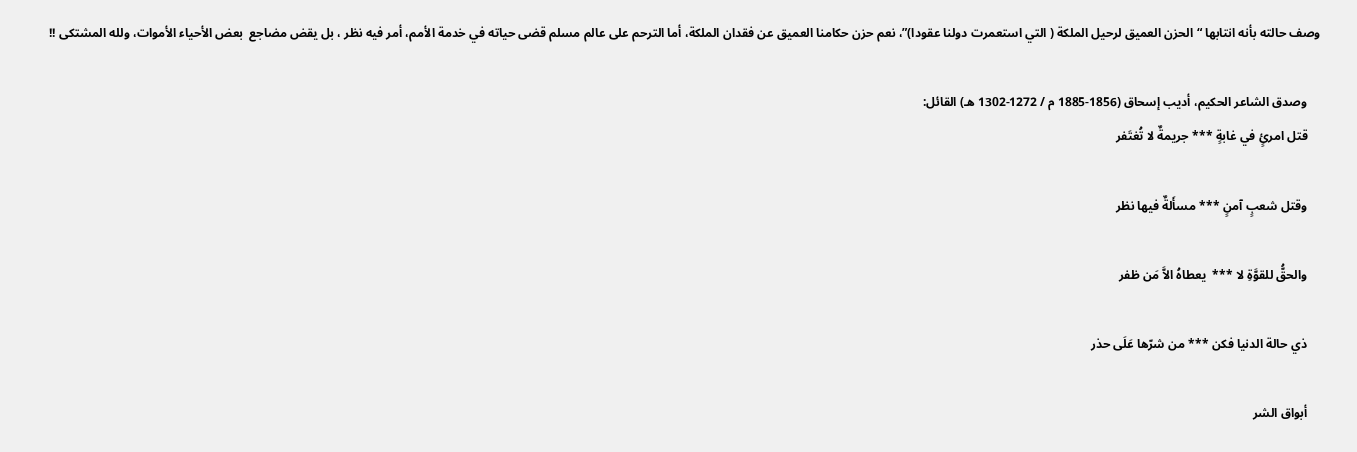وصف حالته بأنه انتابها “الحزن العميق لرحيل الملكة ( التي استعمرت دولنا عقودا)”، نعم حزن حكامنا العميق عن فقدان الملكة، أما الترحم على عالم مسلم قضى حياته في خدمة الأمم، أمر فيه نظر ، بل يقض مضاجع  بعض الأحياء الأموات، ولله المشتكى !!

    وصدق الشاعر الحكيم، أديب إسحاق (1856-1885 م / 1272-1302 هـ) القائل:
    قتل امرئٍ في غابةٍ *** جريمةٌ لا تُغتَفر

    وقتل شعبٍ آمنٍ *** مسأَلةٌ فيها نظر

    والحقُّ للقوَّةِ لا ***  يعطاهُ الاَّ مَن ظفر

    ذي حالة الدنيا فكن *** من شرّها عَلَى حذر

    أبواق الشر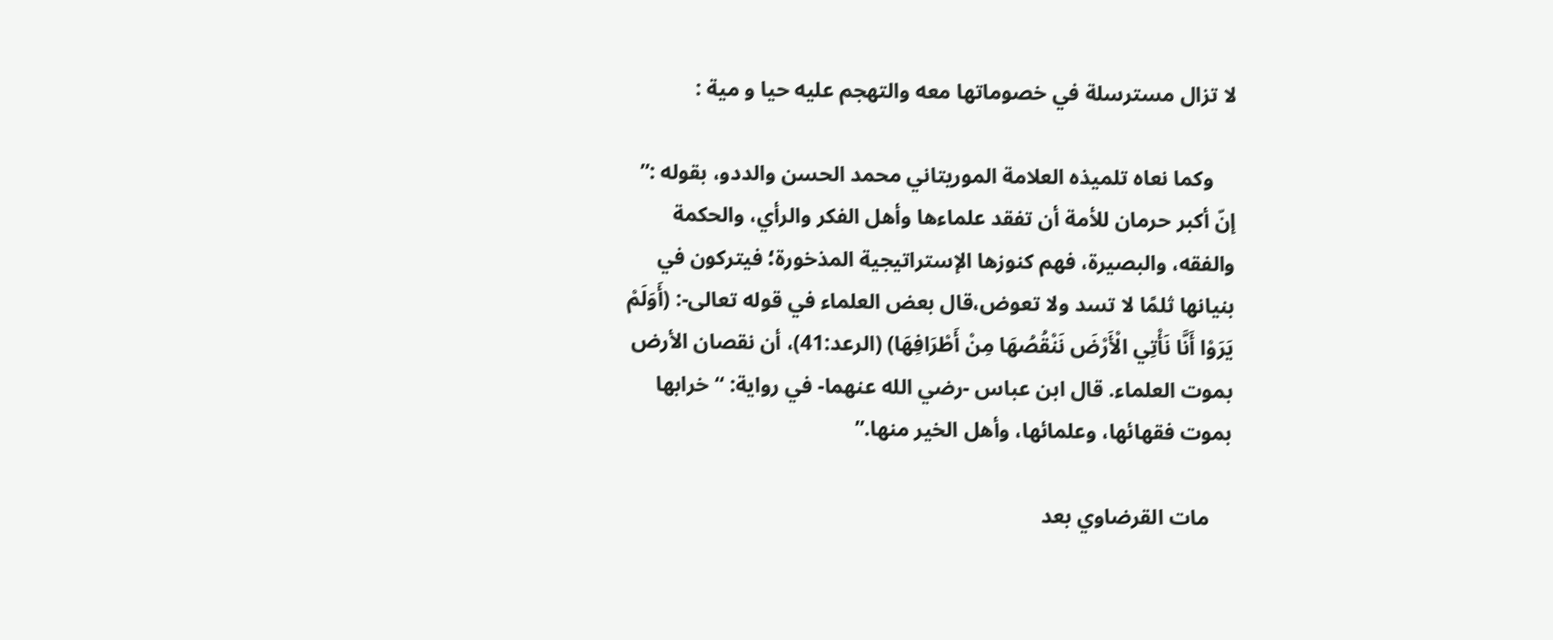لا تزال مسترسلة في خصوماتها معه والتهجم عليه حيا و مية :

    وكما نعاه تلميذه العلامة الموريتاني محمد الحسن والددو، بقوله :” إنّ أكبر حرمان للأمة أن تفقد علماءها وأهل الفكر والرأي، والحكمة والفقه، والبصيرة، فهم كنوزها الإستراتيجية المذخورة؛ فيتركون في بنيانها ثلمًا لا تسد ولا تعوض،قال بعض العلماء في قوله تعالى-: (أَوَلَمْ يَرَوْا أَنَّا نَأْتِي الْأَرْضَ نَنْقُصُهَا مِنْ أَطْرَافِهَا) (الرعد:41)، أن نقصان الأرض بموت العلماء. قال ابن عباس -رضي الله عنهما- في رواية: “خرابها بموت فقهائها، وعلمائها، وأهل الخير منها.”

    مات القرضاوي بعد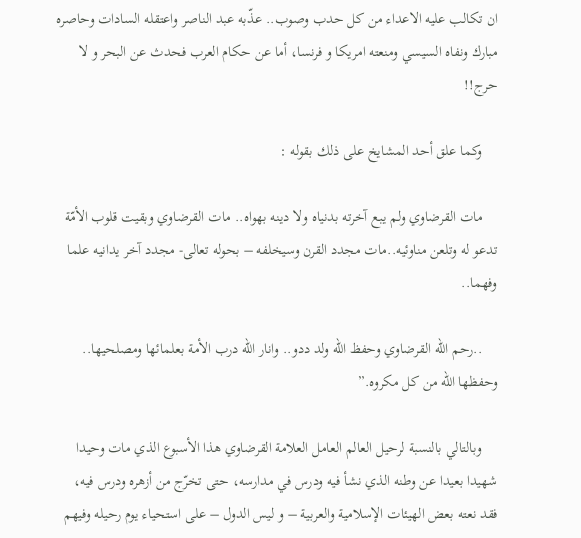ان تكالب عليه الاعداء من كل حدب وصوب.. عذّبه عبد الناصر واعتقله السادات وحاصره مبارك ونفاه السيسي ومنعته امريكا و فرنسا، أما عن حكام العرب فحدث عن البحر و لا حرج!!

    وكما علق أحد المشايخ على ذلك بقوله :

    مات القرضاوي ولم يبع آخرته بدنياه ولا دينه بهواه.. مات القرضاوي وبقيت قلوب الأمّة تدعو له وتلعن مناوئيه..مات مجدد القرن وسيخلفه – بحوله تعالى- مجدد آخر يدانيه علما وفهما..

    ..رحم الله القرضاوي وحفظ الله ولد ددو.. وانار الله درب الأمة بعلمائها ومصلحيها.. وحفظها الله من كل مكروه.”

    وبالتالي بالنسبة لرحيل العالم العامل العلامة القرضاوي هذا الأسبوع الذي مات وحيدا شهيدا بعيدا عن وطنه الذي نشأ فيه ودرس في مدارسه، حتى تخرّج من أزهره ودرس فيه، فقد نعته بعض الهيئات الإسلامية والعربية – و ليس الدول – على استحياء يوم رحيله وفيهم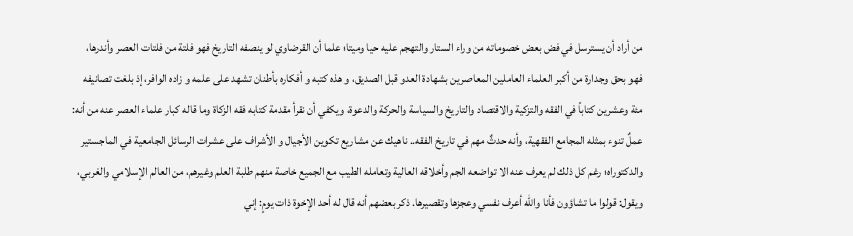من أراد أن يسترسل في فض بعض خصوماته من وراء الستار والتهجم عليه حيا وميتا؛ علما أن القرضاوي لو ينصفه التاريخ فهو فلتة من فلتات العصر وأندرها، فهو بحق وجدارة من أكبر العلماء العاملين المعاصرين بشهادة العدو قبل الصديق، و هذه كتبه و أفكاره بأطنان تشهد على علمه و زاده الوافر، إذ بلغت تصانيفه مئة وعشرين كتاباً في الفقه والتزكية والاقتصاد والتاريخ والسياسة والحركة والدعوة، ويكفي أن نقرأ مقدمة كتابه فقه الزكاة وما قاله كبار علماء العصر عنه من أنه: عملٌ تنوء بمثله المجامع الفقهية، وأنه حدثٌ مهم في تاريخ الفقه.. ناهيك عن مشاريع تكوين الأجيال و الأشراف على عشرات الرسائل الجامعية في الماجستير والدكتوراه؛ رغم كل ذلك لم يعرف عنه الا تواضعه الجم وأخلاقه العالية وتعامله الطيب مع الجميع خاصة منهم طلبة العلم وغيرهم، من العالم الإسلامي والغربي، ويقول: قولوا ما تشاؤون فأنا والله أعرف نفسي وعجزها وتقصيرها. ذكر بعضهم أنه قال له أحد الإخوة ذات يومٍ: إني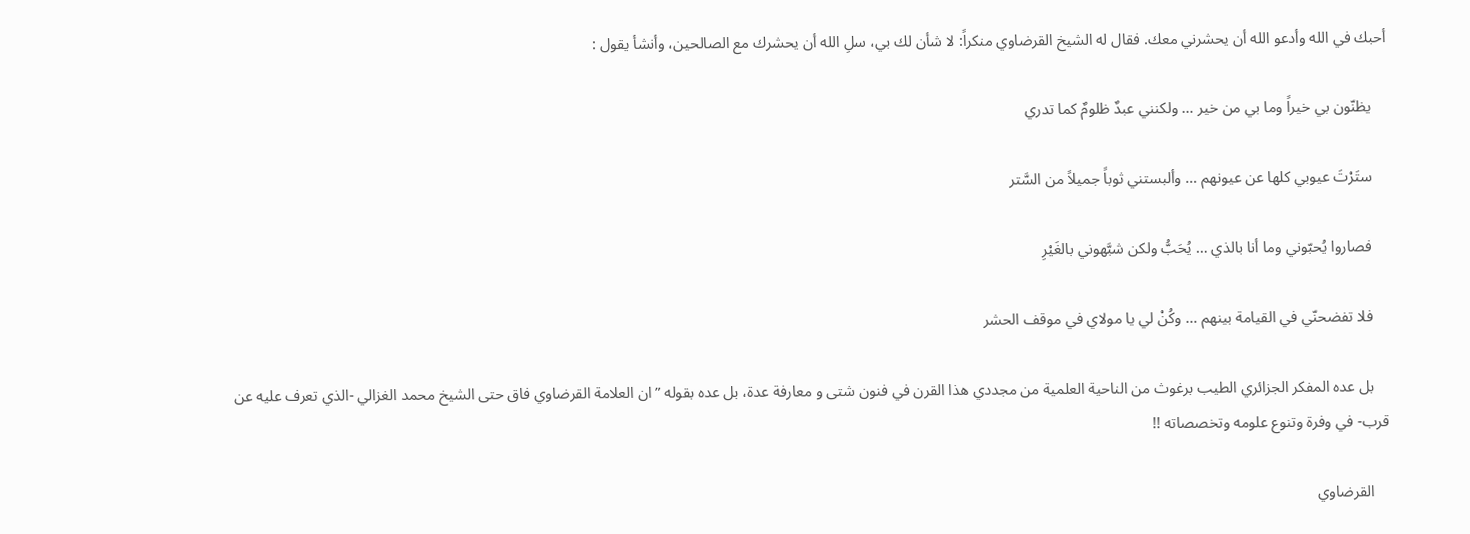أحبك في الله وأدعو الله أن يحشرني معك. فقال له الشيخ القرضاوي منكراً: لا شأن لك بي، سلِ الله أن يحشرك مع الصالحين، وأنشأ يقول :

    يظنّون بي خيراً وما بي من خير … ولكنني عبدٌ ظلومٌ كما تدري

    ستَرْتَ عيوبي كلها عن عيونهم … وألبستني ثوباً جميلاً من السَّتر

    فصاروا يُحبّوني وما أنا بالذي … يُحَبُّ ولكن شبَّهوني بالغَيْرِ

    فلا تفضحنّي في القيامة بينهم … وكُنْ لي يا مولاي في موقف الحشر

    بل عده المفكر الجزائري الطيب برغوث من الناحية العلمية من مجددي هذا القرن في فنون شتى و معارفة عدة، بل عده بقوله ” ان العلامة القرضاوي فاق حتى الشيخ محمد الغزالي -الذي تعرف عليه عن قرب- في وفرة وتنوع علومه وتخصصاته !!

    القرضاوي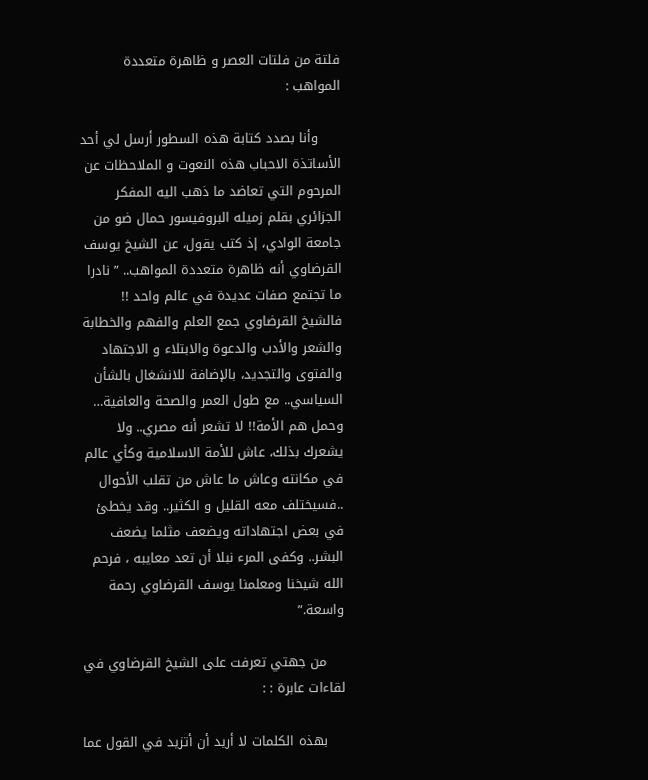فلتة من فلتات العصر و ظاهرة متعددة المواهب :

     وأنا بصدد كتابة هذه السطور أرسل لي أحد الأساتذة الاحباب هذه النعوت و الملاحظات عن المرحوم التي تعاضد ما ذهب اليه المفكر الجزائري بقلم زميله البروفيسور حمال ضو من جامعة الوادي، إذ كتب يقول، عن الشيخ يوسف القرضاوي أنه ظاهرة متعددة المواهب.. ” نادرا ما تجتمع صفات عديدة في عالم واحد !! فالشيخ القرضاوي جمع العلم والفهم والخطابة والشعر والأدب والدعوة والابتلاء و الاجتهاد والفتوى والتجديد، بالإضافة للانشغال بالشأن السياسي.. مع طول العمر والصحة والعافية… وحمل هم الأمة!! لا تشعر أنه مصري.. ولا يشعرك بذلك، عاش للأمة الاسلامية وكأي عالم في مكانته وعاش ما عاش من تقلب الأحوال ..فسيختلف معه القليل و الكثير.. وقد يخطئ في بعض اجتهاداته ويضعف مثلما يضعف البشر.. وكفى المرء نبلا أن تعد معايبه ، فرحم الله شيخنا ومعلمنا يوسف القرضاوي رحمة واسعة.”

    من جهتي تعرفت على الشيخ القرضاوي في لقاءات عابرة : :

    بهذه الكلمات لا أريد أن أتزيد في القول عما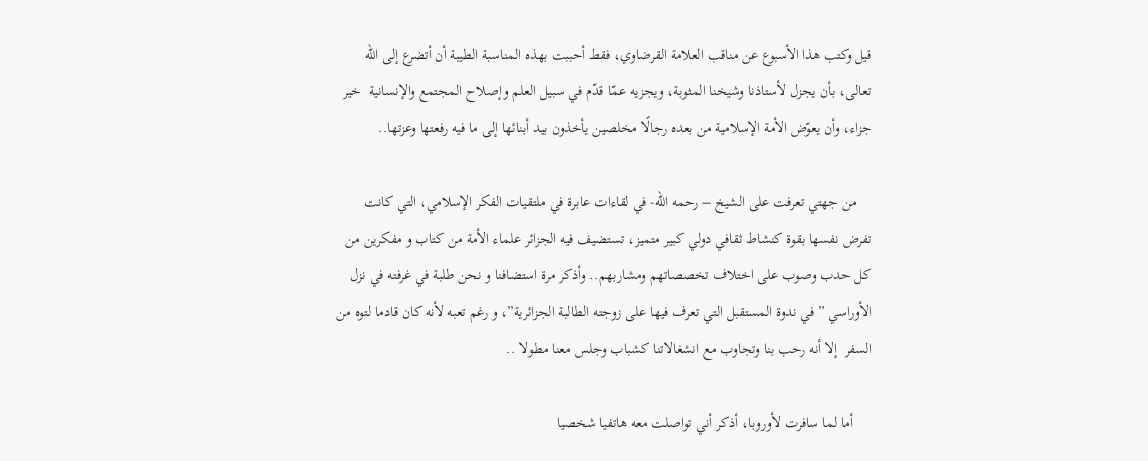قيل وكتب هذا الأسبوع عن مناقب العلامة القرضاوي، فقط أحببت بهذه المناسبة الطيبة أن أتضرع إلى الله تعالى، بأن يجزل لأستاذنا وشيخنا المثوبة، ويجزيه عمّا قدّم في سبيل العلم وإصلاح المجتمع والإنسانية  خير جزاء، وأن يعوّض الأمة الإسلامية من بعده رجالًا مخلصين يأخذون بيد أبنائها إلى ما فيه رفعتها وعزتها..

    من جهتي تعرفت على الشيخ – رحمه الله- في لقاءات عابرة في ملتقيات الفكر الإسلامي، التي كانت تفرض نفسها بقوة كنشاط ثقافي دولي كبير متميز، تستضيف فيه الجزائر علماء الأمة من كتاب و مفكرين من كل حدب وصوب على اختلاف تخصصاتهم ومشاربهم.. وأذكر مرة استضافنا و نحن طلبة في غرفته في نزل الأوراسي ” في ندوة المستقبل التي تعرف فيها على زوجته الطالبة الجزائرية”، و رغم تعبه لأنه كان قادما لتوه من السفر  إلا أنه رحب بنا وتجاوب مع انشغالاتنا كشباب وجلس معنا مطولا ..

     أما لما سافرت لأوروبا، أذكر أني تواصلت معه هاتفيا شخصيا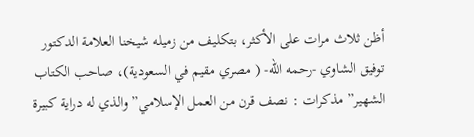أظن ثلاث مرات على الأكثر، بتكليف من زميله شيخنا العلامة الدكتور توفيق الشاوي -رحمه الله- ( مصري مقيم في السعودية)، صاحب الكتاب الشهير” مذكرات : نصف قرن من العمل الإسلامي” والذي له دراية كبيرة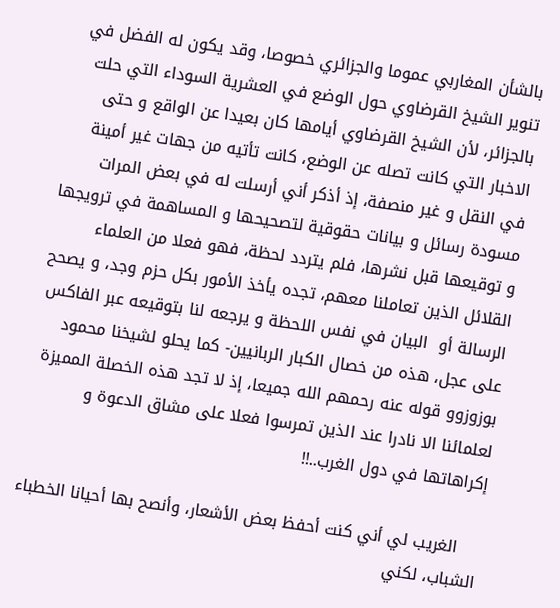بالشأن المغاربي عموما والجزائري خصوصا، وقد يكون له الفضل في تنوير الشيخ القرضاوي حول الوضع في العشرية السوداء التي حلت بالجزائر، لأن الشيخ القرضاوي أيامها كان بعيدا عن الواقع و حتى الاخبار التي كانت تصله عن الوضع، كانت تأتيه من جهات غير أمينة في النقل و غير منصفة، إذ أذكر أني أرسلت له في بعض المرات مسودة رسائل و بيانات حقوقية لتصحيحها و المساهمة في ترويجها و توقيعها قبل نشرها، فلم يتردد لحظة، فهو فعلا من العلماء القلائل الذين تعاملنا معهم، تجده يأخذ الأمور بكل حزم وجد، و يصحح الرسالة أو  البيان في نفس اللحظة و يرجعه لنا بتوقيعه عبر الفاكس على عجل، هذه من خصال الكبار الربانيين- كما يحلو لشيخنا محمود بوزوزوو قوله عنه رحمهم الله جميعا، إذ لا تجد هذه الخصلة المميزة لعلمائنا الا نادرا عند الذين تمرسوا فعلا على مشاق الدعوة و إكراهاتها في دول الغرب..!!

    الغريب لي أني كنت أحفظ بعض الأشعار، وأنصح بها أحيانا الخطباء الشباب، لكني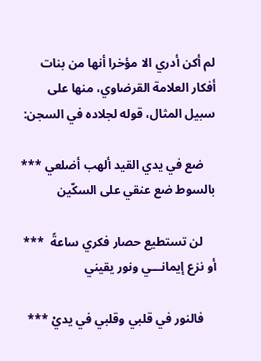لم أكن أدري الا مؤخرا أنها من بنات أفكار العلامة القرضاوي، منها على سبيل المثال، قوله لجلاده في السجن:

    ضع في يدي القيد ألهب أضلعي *** بالسوط ضع عنقي على السكّين

    لن تستطيع حصار فكري ساعةً  *** أو نزع إيمانـــي ونور يقيني

    فالنور في قلبي وقلبي في يديْ ***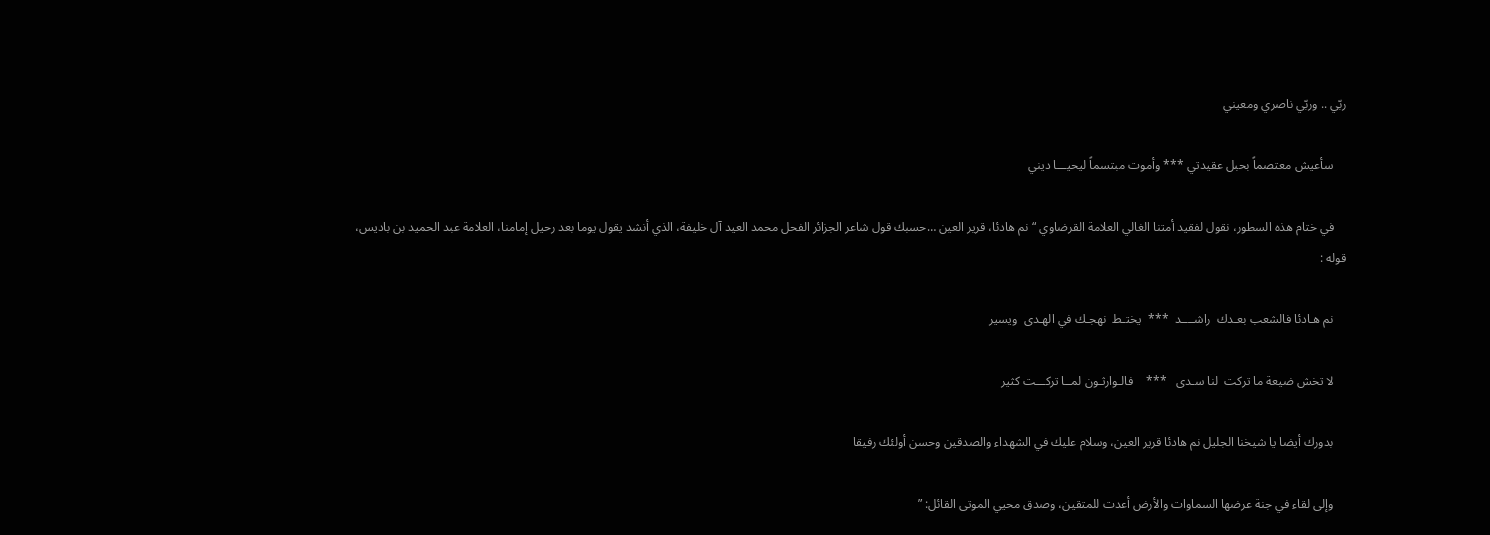ربّي .. وربّي ناصري ومعيني

    سأعيش معتصماً بحبل عقيدتي *** وأموت مبتسماً ليحيـــا ديني

    في ختام هذه السطور، نقول لفقيد أمتنا الغالي العلامة القرضاوي “نم هادئا، قرير العين …حسبك قول شاعر الجزائر الفحل محمد العيد آل خليفة، الذي أنشد يقول يوما بعد رحيل إمامنا، العلامة عبد الحميد بن باديس، قوله :

    نم هـادئا فالشعب بعـدك  راشــــد  ***  يختـط  نهجـك في الهـدى  ويسير

    لا تخش ضيعة ما تركت  لنا سـدى   ***    فالـوارثـون لمــا تركـــت كثير

    بدورك أيضا يا شيخنا الجليل نم هادئا قرير العين، وسلام عليك في الشهداء والصدقين وحسن أولئك رفيقا

    وإلى لقاء في جنة عرضها السماوات والأرض أعدت للمتقين، وصدق محيي الموتى القائل: ”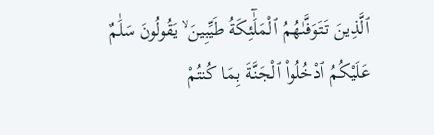ٱلَّذِينَ تَتَوَفَّىٰهُمُ ٱلْمَلَٰٓئِكَةُ طَيِّبِينَ ۙ يَقُولُونَ سَلَٰمٌ عَلَيْكُمُ ٱدْخُلُواْ ٱلْجَنَّةَ بِمَا كُنتُمْ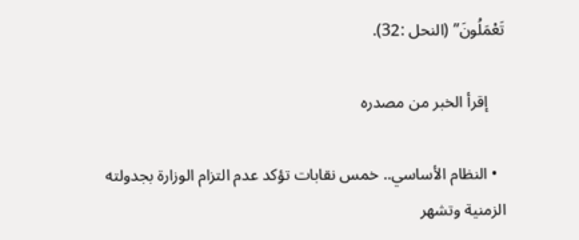تَعْمَلُونَ” (النحل :32).

    إقرأ الخبر من مصدره

  • النظام الأساسي.. خمس نقابات تؤكد عدم التزام الوزارة بجدولته الزمنية وتشهر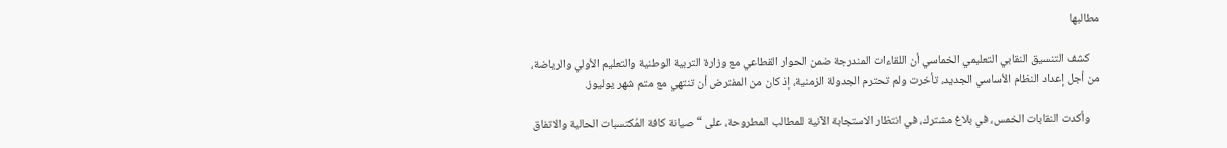مطالبها

    كشف التنسيق النقابي التعليمي الخماسي أن اللقاءات المندرجة ضمن الحوار القطاعي مع وزارة التربية الوطنية والتعليم الأولي والرياضة، من أجل إعداد النظام الأساسي الجديد، تأخرت ولم تحترم الجدولة الزمنية، إذ كان من المفترض أن تنتهي مع متم شهر يوليوز.

    وأكدت النقابات الخمس، في بلاغ مشترك، في انتظار الاستجابة الآنية للمطالب المطروحة، على “صيانة كافة المُكتسبات الحالية والاتفاق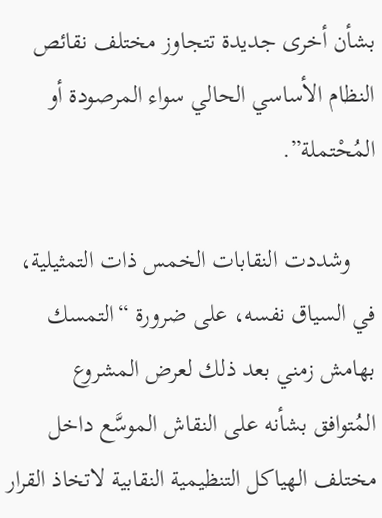بشأن أخرى جديدة تتجاوز مختلف نقائص النظام الأساسي الحالي سواء المرصودة أو المُحْتملة”.

    وشددت النقابات الخمس ذات التمثيلية، في السياق نفسه، على ضرورة “التمسك بهامش زمني بعد ذلك لعرض المشروع المُتوافق بشأنه على النقاش الموسَّع داخل مختلف الهياكل التنظيمية النقابية لاتخاذ القرار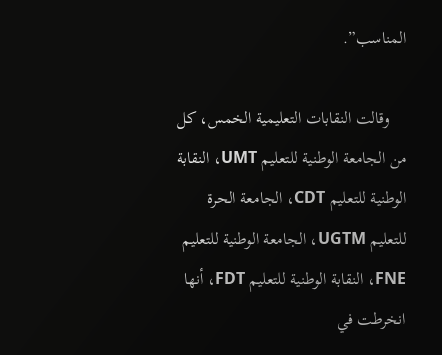المناسب”.

    وقالت النقابات التعليمية الخمس، كل من الجامعة الوطنية للتعليم UMT، النقابة الوطنية للتعليم CDT، الجامعة الحرة للتعليم UGTM، الجامعة الوطنية للتعليم FNE، النقابة الوطنية للتعليم FDT، أنها انخرطت في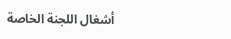أشغال اللجنة الخاصة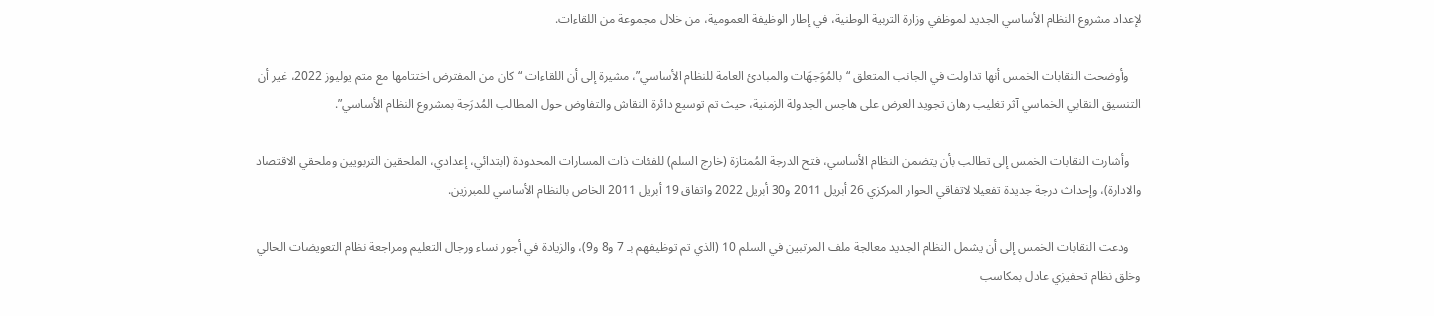لإعداد مشروع النظام الأساسي الجديد لموظفي وزارة التربية الوطنية، في إطار الوظيفة العمومية، من خلال مجموعة من اللقاءات.

    وأوضحت النقابات الخمس أنها تداولت في الجانب المتعلق “بالمُوَجهَات والمبادئ العامة للنظام الأساسي”، مشيرة إلى أن اللقاءات “كان من المفترض اختتامها مع متم يوليوز 2022، غير أن التنسيق النقابي الخماسي آثر تغليب رهان تجويد العرض على هاجس الجدولة الزمنية، حيث تم توسيع دائرة النقاش والتفاوض حول المطالب المُدرَجة بمشروع النظام الأساسي”.

    وأشارت النقابات الخمس إلى تطالب بأن يتضمن النظام الأساسي، فتح الدرجة المُمتازة (خارج السلم) للفئات ذات المسارات المحدودة (ابتدائي، إعدادي، الملحقين التربويين وملحقي الاقتصاد والادارة)، وإحداث درجة جديدة تفعيلا لاتفاقي الحوار المركزي 26 أبريل 2011 و30 أبريل 2022 واتفاق 19 أبريل 2011 الخاص بالنظام الأساسي للمبرزين.

    ودعت النقابات الخمس إلى أن يشمل النظام الجديد معالجة ملف المرتبين في السلم 10 (الذي تم توظيفهم بـ 7 و8 و9)، والزيادة في أجور نساء ورجال التعليم ومراجعة نظام التعويضات الحالي وخلق نظام تحفيزي عادل بمكاسب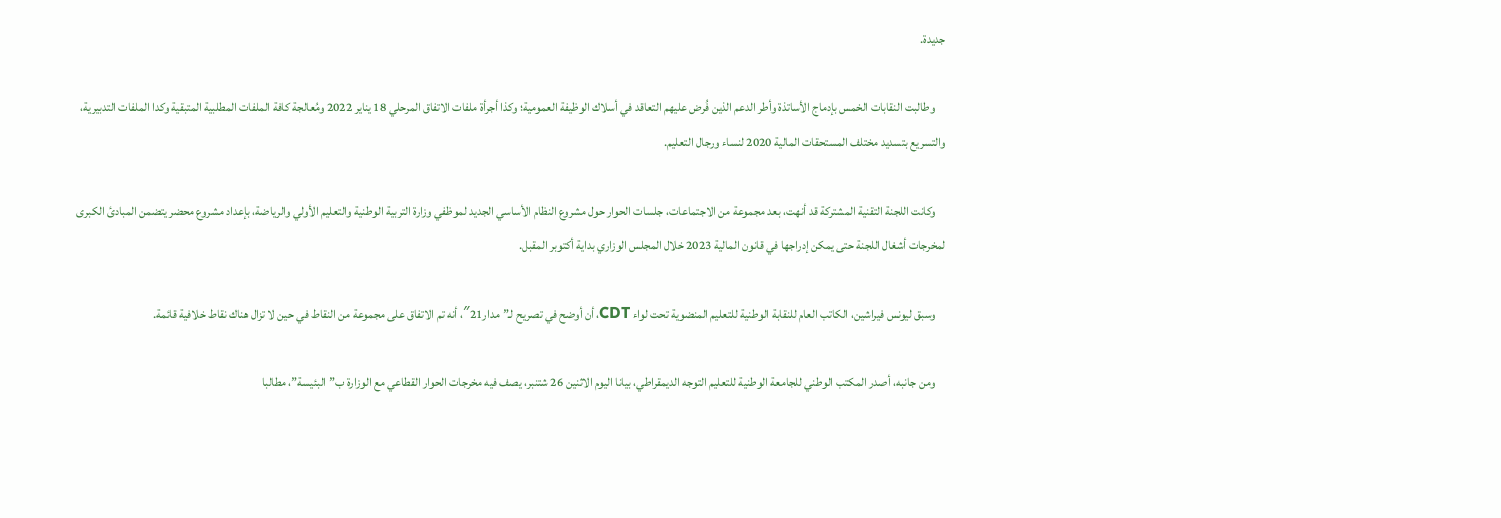جديدة.

    وطالبت النقابات الخمس بإدماج الأساتذة وأطر الدعم الذين فُرض عليهم التعاقد في أسلاك الوظيفة العمومية؛ وكذا أجرأة ملفات الاتفاق المرحلي 18 يناير 2022 ومُعالجة كافة الملفات المطلبية المتبقية وكدا الملفات التدبيرية، والتسريع بتسديد مختلف المستحقات المالية 2020 لنساء ورجال التعليم.

    وكانت اللجنة التقنية المشتركة قد أنهت، بعد مجموعة من الاجتماعات، جلسات الحوار حول مشروع النظام الأساسي الجديد لموظفي وزارة التربية الوطنية والتعليم الأولي والرياضة، بإعداد مشروع محضر يتضمن المبادئ الكبرى لمخرجات أشغال اللجنة حتى يمكن إدراجها في قانون المالية 2023 خلال المجلس الوزاري بداية أكتوبر المقبل.

    وسبق ليونس فيراشين، الكاتب العام للنقابة الوطنية للتعليم المنضوية تحت لواء CDT، أن أوضح في تصريح لـ”مدار21″، أنه تم الاتفاق على مجموعة من النقاط في حين لا تزال هناك نقاط خلافية قائمة.

    ومن جانبه، أصدر المكتب الوطني للجامعة الوطنية للتعليم التوجه الديمقراطي، بيانا اليوم الاثنين 26 شتنبر، يصف فيه مخرجات الحوار القطاعي مع الوزارة ب”البئيسة”، مطالبا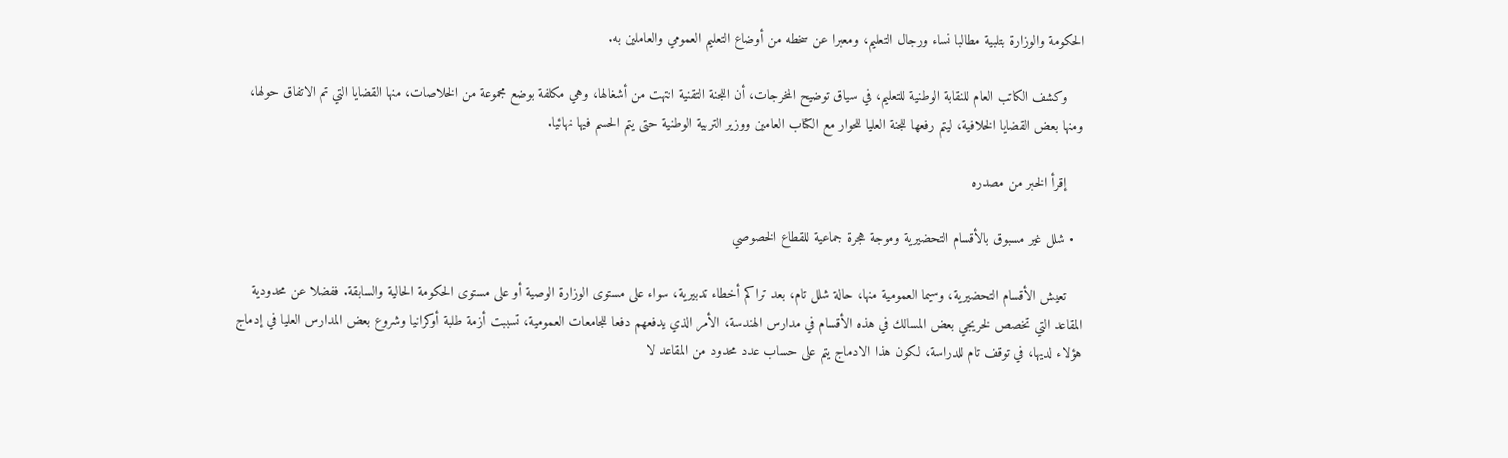الحكومة والوزارة بتلبية مطالبا نساء ورجال التعليم، ومعبرا عن سخطه من أوضاع التعليم العمومي والعاملين به.

    وكشف الكاتب العام للنقابة الوطنية للتعليم، في سياق توضيح المخرجات، أن اللجنة التقنية انتهت من أشغالها، وهي مكلفة بوضع مجموعة من الخلاصات، منها القضايا التي تم الاتفاق حولها، ومنها بعض القضايا الخلافية، ليتم رفعها للجنة العليا للحوار مع الكتاب العامين ووزير التربية الوطنية حتى يتم الحسم فيها نهائيا.

    إقرأ الخبر من مصدره

  • شلل غير مسبوق بالأقسام التحضيرية وموجة هجرة جماعية للقطاع الخصوصي

    تعيش الأقسام التحضيرية، وسيما العمومية منها، حالة شلل تام، بعد تراكم أخطاء تدبيرية، سواء على مستوى الوزارة الوصية أو على مستوى الحكومة الحالية والسابقة. ففضلا عن محدودية المقاعد التي تخصص لخريجي بعض المسالك في هذه الأقسام في مدارس الهندسة، الأمر الذي يدفعهم دفعا للجامعات العمومية، تسببت أزمة طلبة أوكرانيا وشروع بعض المدارس العليا في إدماج هؤلاء لديها، في توقف تام للدراسة، لكون هذا الادماج يتم على حساب عدد محدود من المقاعد لا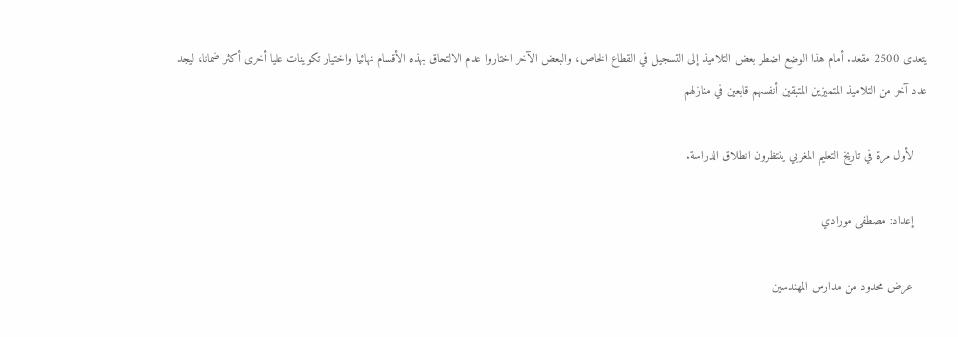يتعدى 2500 مقعد. أمام هذا الوضع اضطر بعض التلاميذ إلى التسجيل في القطاع الخاص، والبعض الآخر اختاروا عدم الالتحاق بهذه الأقسام نهائيا واختيار تكوينات عليا أخرى أكثر ضمانا، ليجد عدد آخر من التلاميذ المتميزين المتبقين أنفسهم قابعين في منازلهم

    لأول مرة في تاريخ التعليم المغربي ينتظرون انطلاق الدراسة.

    إعداد: مصطفى مورادي

    عرض محدود من مدارس المهندسين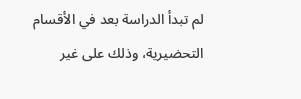لم تبدأ الدراسة بعد في الأقسام التحضيرية، وذلك على غير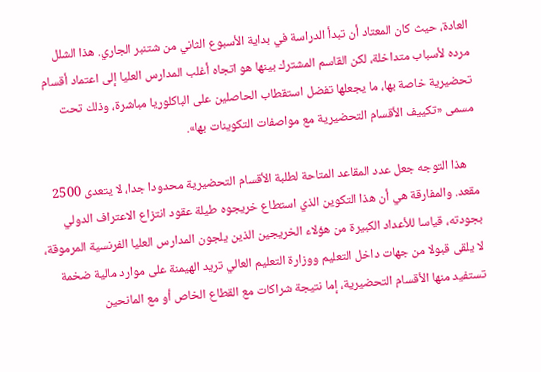العادة، حيث كان المعتاد أن تبدأ الدراسة في بداية الأسبوع الثاني من شتنبر الجاري. هذا الشلل مرده لأسباب متداخلة، لكن القاسم المشترك بينها هو اتجاه أغلب المدارس العليا إلى اعتماد أقسام تحضيرية خاصة بها، ما يجعلها تفضل استقطاب الحاصلين على الباكلوريا مباشرة، وذلك تحت مسمى «تكييف الأقسام التحضيرية مع مواصفات التكوينات بها».

    هذا التوجه جعل عدد المقاعد المتاحة لطلبة الأقسام التحضيرية محدودا جدا، لا يتعدى 2500 مقعد. والمفارقة هي أن هذا التكوين الذي استطاع خريجوه طيلة عقود انتزاع الاعتراف الدولي بجودته، قياسا للأعداد الكبيرة من هؤلاء الخريجين الذين يلجون المدارس العليا الفرنسية المرموقة، لا يلقى قبولا من جهات داخل التعليم ووزارة التعليم العالي تريد الهيمنة على موارد مالية ضخمة تستفيد منها الأقسام التحضيرية، إما نتيجة شراكات مع القطاع الخاص أو مع المانحين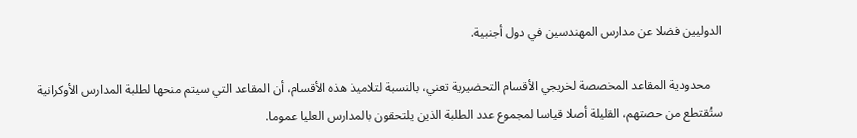الدوليين فضلا عن مدارس المهندسين في دول أجنبية.

    محدودية المقاعد المخصصة لخريجي الأقسام التحضيرية تعني، بالنسبة لتلاميذ هذه الأقسام، أن المقاعد التي سيتم منحها لطلبة المدارس الأوكرانية ستُقتطع من حصتهم، القليلة أصلا قياسا لمجموع عدد الطلبة الذين يلتحقون بالمدارس العليا عموما.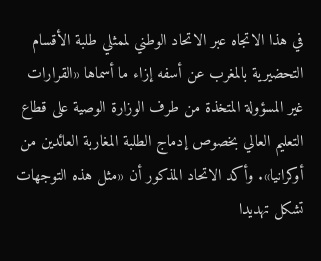في هذا الاتجاه عبر الاتحاد الوطني لممثلي طلبة الأقسام التحضيرية بالمغرب عن أسفه إزاء ما أسماها «القرارات غير المسؤولة المتخذة من طرف الوزارة الوصية على قطاع التعليم العالي بخصوص إدماج الطلبة المغاربة العائدين من أوكرانيا». وأكد الاتحاد المذكور أن «مثل هذه التوجهات تشكل تهديدا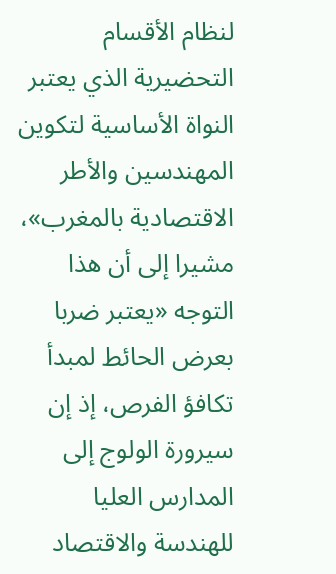لنظام الأقسام التحضيرية الذي يعتبر النواة الأساسية لتكوين المهندسين والأطر الاقتصادية بالمغرب»، مشيرا إلى أن هذا التوجه «يعتبر ضربا بعرض الحائط لمبدأ تكافؤ الفرص، إذ إن سيرورة الولوج إلى المدارس العليا للهندسة والاقتصاد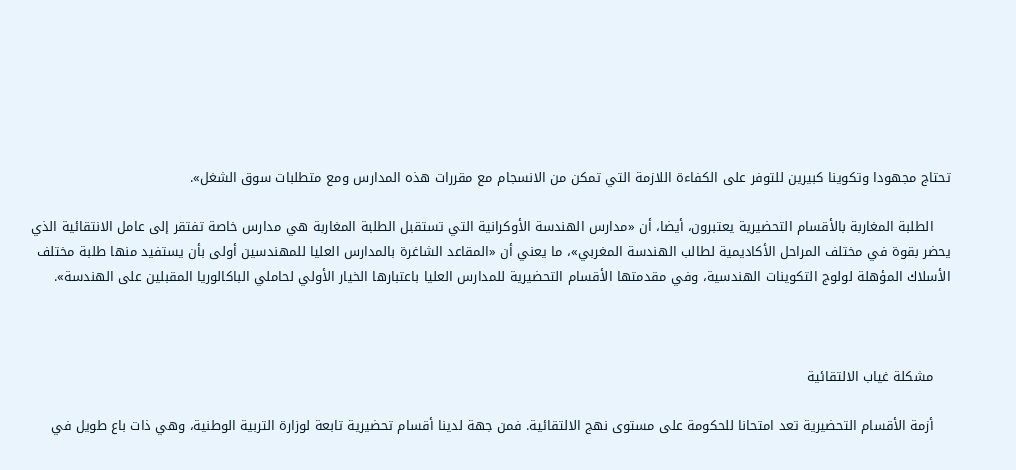تحتاج مجهودا وتكوينا كبيرين للتوفر على الكفاءة اللازمة التي تمكن من الانسجام مع مقررات هذه المدارس ومع متطلبات سوق الشغل».

    الطلبة المغاربة بالأقسام التحضيرية يعتبرون، أيضا، أن «مدارس الهندسة الأوكرانية التي تستقبل الطلبة المغاربة هي مدارس خاصة تفتقر إلى عامل الانتقائية الذي يحضر بقوة في مختلف المراحل الأكاديمية لطالب الهندسة المغربي»، ما يعني أن «المقاعد الشاغرة بالمدارس العليا للمهندسين أولى بأن يستفيد منها طلبة مختلف الأسلاك المؤهلة لولوج التكوينات الهندسية، وفي مقدمتها الأقسام التحضيرية للمدارس العليا باعتبارها الخيار الأولي لحاملي الباكالوريا المقبلين على الهندسة».



    مشكلة غياب الالتقائية

    أزمة الأقسام التحضيرية تعد امتحانا للحكومة على مستوى نهج الالتقائية. فمن جهة لدينا أقسام تحضيرية تابعة لوزارة التربية الوطنية، وهي ذات باع طويل في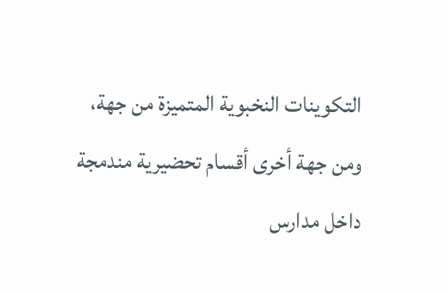التكوينات النخبوية المتميزة من جهة، ومن جهة أخرى أقسام تحضيرية مندمجة داخل مدارس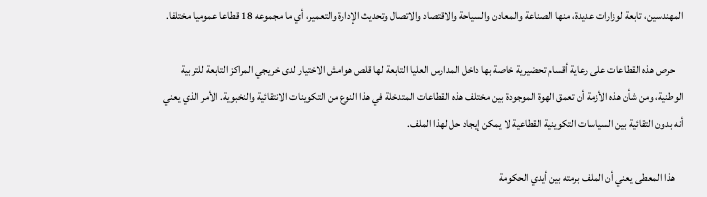المهندسين، تابعة لوزارات عديدة، منها الصناعة والمعادن والسياحة والاقتصاد والاتصال وتحديث الإدارة والتعمير، أي ما مجموعه 18 قطاعا عموميا مختلفا.

    حرص هذه القطاعات على رعاية أقسام تحضيرية خاصة بها داخل المدارس العليا التابعة لها قلص هوامش الاختيار لدى خريجي المراكز التابعة للتربية الوطنية، ومن شأن هذه الأزمة أن تعمق الهوة الموجودة بين مختلف هذه القطاعات المتدخلة في هذا النوع من التكوينات الانتقائية والنخبوية. الأمر الذي يعني أنه بدون التقائية بين السياسات التكوينية القطاعية لا يمكن إيجاد حل لهذا الملف.

    هذا المعطى يعني أن الملف برمته بين أيدي الحكومة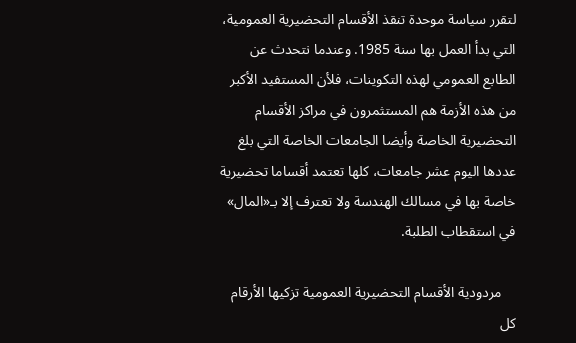لتقرر سياسة موحدة تنقذ الأقسام التحضيرية العمومية، التي بدأ العمل بها سنة 1985. وعندما نتحدث عن الطابع العمومي لهذه التكوينات، فلأن المستفيد الأكبر من هذه الأزمة هم المستثمرون في مراكز الأقسام التحضيرية الخاصة وأيضا الجامعات الخاصة التي بلغ عددها اليوم عشر جامعات، كلها تعتمد أقساما تحضيرية خاصة بها في مسالك الهندسة ولا تعترف إلا بـ«المال» في استقطاب الطلبة.

    مردودية الأقسام التحضيرية العمومية تزكيها الأرقام كل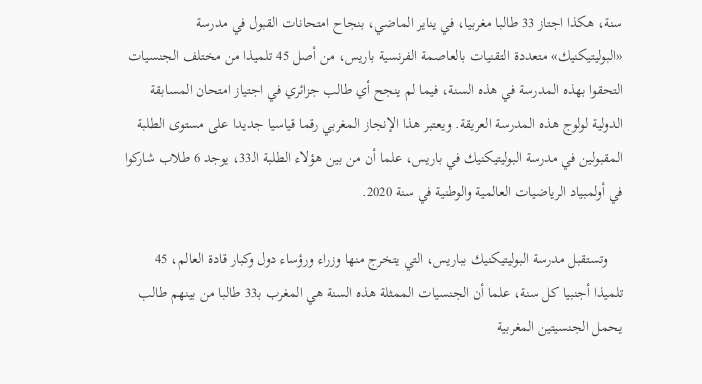سنة، هكذا اجتاز 33 طالبا مغربيا، في يناير الماضي، بنجاح امتحانات القبول في مدرسة «البوليتيكنيك» متعددة التقنيات بالعاصمة الفرنسية باريس، من أصل 45 تلميذا من مختلف الجنسيات التحقوا بهذه المدرسة في هذه السنة، فيما لم ينجح أي طالب جزائري في اجتياز امتحان المسابقة الدولية لولوج هذه المدرسة العريقة. ويعتبر هذا الإنجاز المغربي رقما قياسيا جديدا على مستوى الطلبة المقبولين في مدرسة البوليتيكنيك في باريس، علما أن من بين هؤلاء الطلبة الـ33، يوجد 6 طلاب شاركوا في أولمبياد الرياضيات العالمية والوطنية في سنة 2020.

    وتستقبل مدرسة البوليتيكنيك بباريس، التي يتخرج منها وزراء ورؤساء دول وكبار قادة العالم، 45 تلميذا أجنبيا كل سنة، علما أن الجنسيات الممثلة هذه السنة هي المغرب بـ33 طالبا من بينهم طالب يحمل الجنسيتين المغربية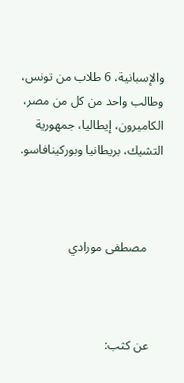والإسبانية، 6 طلاب من تونس، وطالب واحد من كل من مصر، الكاميرون، إيطاليا، جمهورية التشيك، بريطانيا وبوركينافاسو.



     مصطفى مورادي



    عن كثب: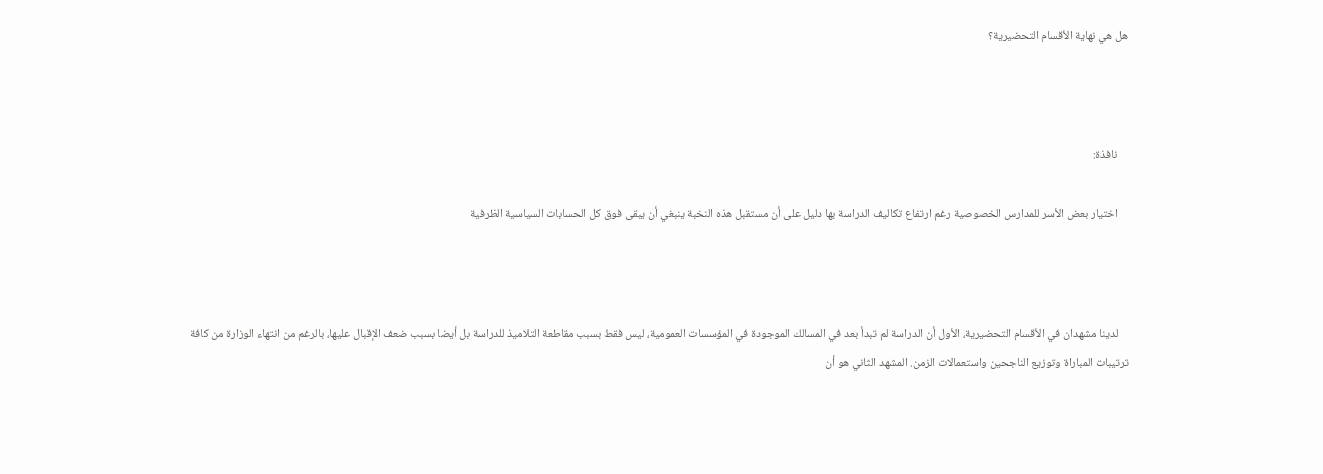هل هي نهاية الأقسام التحضيرية؟



    نافذة:

    اختيار بعض الأسر للمدارس الخصوصية رغم ارتفاع تكاليف الدراسة بها دليل على أن مستقبل هذه النخبة ينبغي أن يبقى فوق كل الحسابات السياسية الظرفية



    لدينا مشهدان في الأقسام التحضيرية، الأول أن الدراسة لم تبدأ بعد في المسالك الموجودة في المؤسسات العمومية، ليس فقط بسبب مقاطعة التلاميذ للدراسة بل أيضا بسبب ضعف الإقبال عليها، بالرغم من انتهاء الوزارة من كافة ترتيبات المباراة وتوزيع الناجحين واستعمالات الزمن. المشهد الثاني هو أن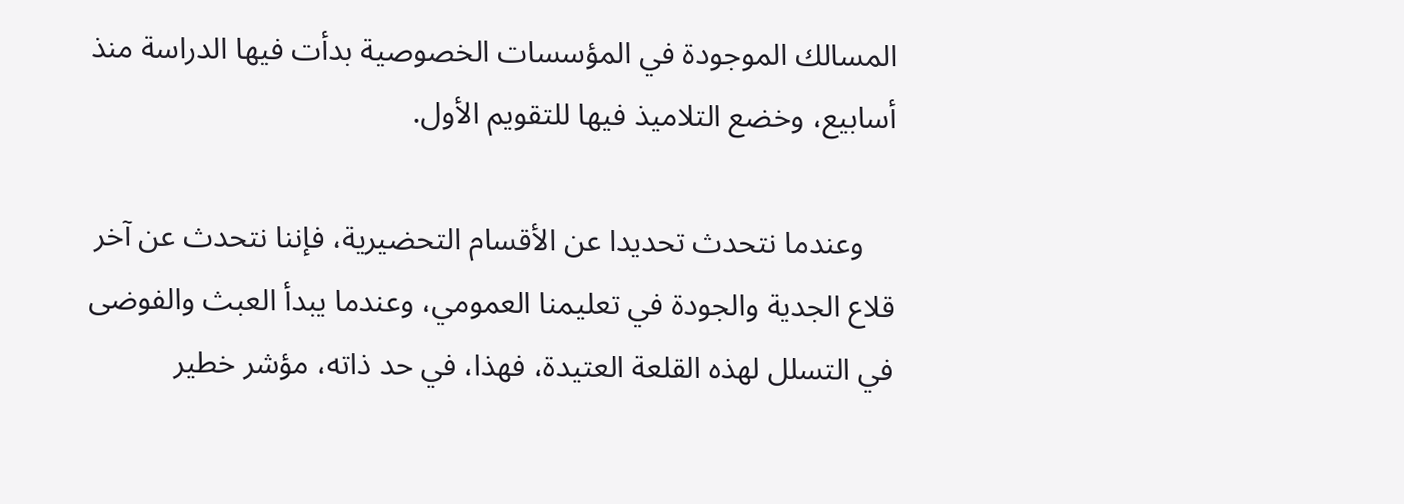المسالك الموجودة في المؤسسات الخصوصية بدأت فيها الدراسة منذ أسابيع، وخضع التلاميذ فيها للتقويم الأول.

    وعندما نتحدث تحديدا عن الأقسام التحضيرية، فإننا نتحدث عن آخر قلاع الجدية والجودة في تعليمنا العمومي، وعندما يبدأ العبث والفوضى في التسلل لهذه القلعة العتيدة، فهذا، في حد ذاته، مؤشر خطير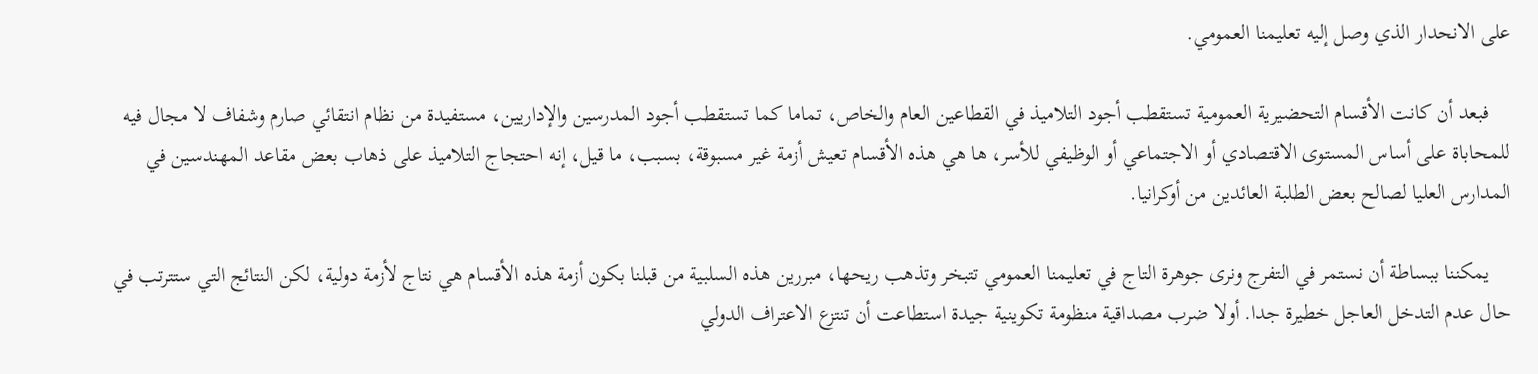على الانحدار الذي وصل إليه تعليمنا العمومي.

    فبعد أن كانت الأقسام التحضيرية العمومية تستقطب أجود التلاميذ في القطاعين العام والخاص، تماما كما تستقطب أجود المدرسين والإداريين، مستفيدة من نظام انتقائي صارم وشفاف لا مجال فيه للمحاباة على أساس المستوى الاقتصادي أو الاجتماعي أو الوظيفي للأسر، ها هي هذه الأقسام تعيش أزمة غير مسبوقة، بسبب، ما قيل، إنه احتجاج التلاميذ على ذهاب بعض مقاعد المهندسين في المدارس العليا لصالح بعض الطلبة العائدين من أوكرانيا.

    يمكننا ببساطة أن نستمر في التفرج ونرى جوهرة التاج في تعليمنا العمومي تتبخر وتذهب ريحها، مبررين هذه السلبية من قبلنا بكون أزمة هذه الأقسام هي نتاج لأزمة دولية، لكن النتائج التي ستترتب في حال عدم التدخل العاجل خطيرة جدا. أولا ضرب مصداقية منظومة تكوينية جيدة استطاعت أن تنتزع الاعتراف الدولي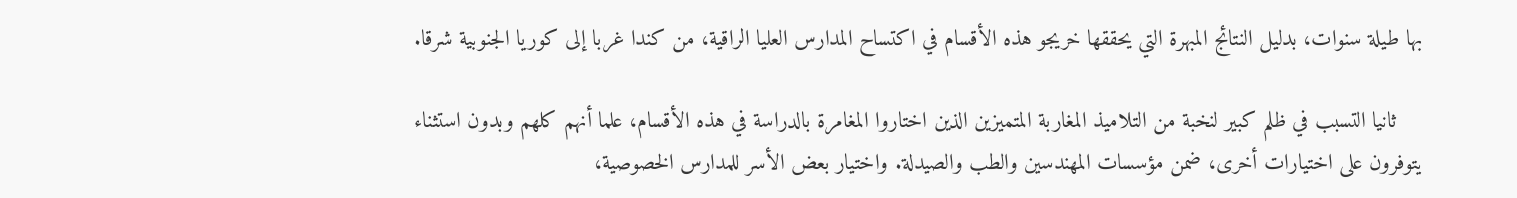بها طيلة سنوات، بدليل النتائج المبهرة التي يحققها خريجو هذه الأقسام في اكتساح المدارس العليا الراقية، من كندا غربا إلى كوريا الجنوبية شرقا.

    ثانيا التسبب في ظلم كبير لنخبة من التلاميذ المغاربة المتميزين الذين اختاروا المغامرة بالدراسة في هذه الأقسام، علما أنهم كلهم وبدون استثناء يتوفرون على اختيارات أخرى، ضمن مؤسسات المهندسين والطب والصيدلة. واختيار بعض الأسر للمدارس الخصوصية،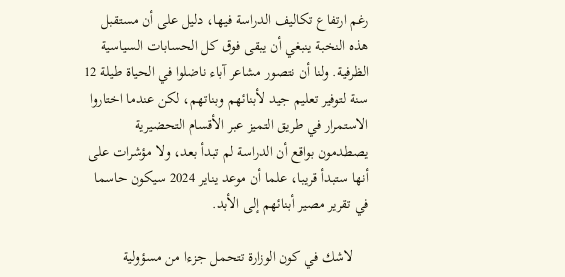رغم ارتفاع تكاليف الدراسة فيها، دليل على أن مستقبل هذه النخبة ينبغي أن يبقى فوق كل الحسابات السياسية الظرفية. ولنا أن نتصور مشاعر آباء ناضلوا في الحياة طيلة 12 سنة لتوفير تعليم جيد لأبنائهم وبناتهم، لكن عندما اختاروا الاستمرار في طريق التميز عبر الأقسام التحضيرية يصطدمون بواقع أن الدراسة لم تبدأ بعد، ولا مؤشرات على أنها ستبدأ قريبا، علما أن موعد يناير 2024 سيكون حاسما في تقرير مصير أبنائهم إلى الأبد.

    لاشك في كون الوزارة تتحمل جزءا من مسؤولية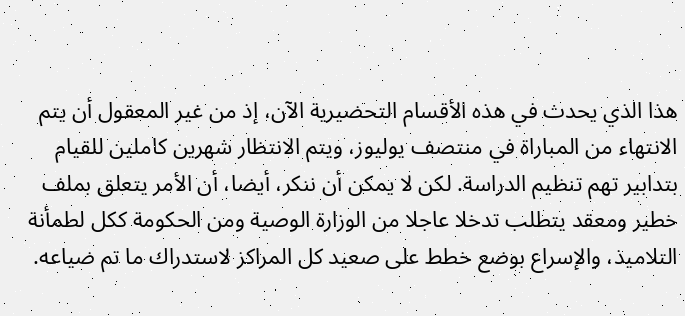هذا الذي يحدث في هذه الأقسام التحضيرية الآن، إذ من غير المعقول أن يتم الانتهاء من المباراة في منتصف يوليوز، ويتم الانتظار شهرين كاملين للقيام بتدابير تهم تنظيم الدراسة. لكن لا يمكن أن ننكر، أيضا، أن الأمر يتعلق بملف خطير ومعقد يتطلب تدخلا عاجلا من الوزارة الوصية ومن الحكومة ككل لطمأنة التلاميذ، والإسراع بوضع خطط على صعيد كل المراكز لاستدراك ما تم ضياعه.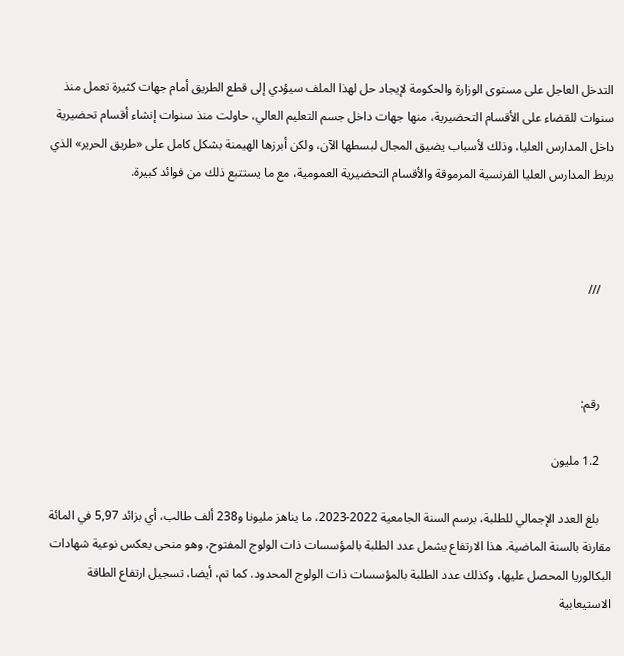التدخل العاجل على مستوى الوزارة والحكومة لإيجاد حل لهذا الملف سيؤدي إلى قطع الطريق أمام جهات كثيرة تعمل منذ سنوات للقضاء على الأقسام التحضيرية، منها جهات داخل جسم التعليم العالي، حاولت منذ سنوات إنشاء أقسام تحضيرية داخل المدارس العليا، وذلك لأسباب يضيق المجال لبسطها الآن، ولكن أبرزها الهيمنة بشكل كامل على «طريق الحرير» الذي يربط المدارس العليا الفرنسية المرموقة والأقسام التحضيرية العمومية، مع ما يستتبع ذلك من فوائد كبيرة.



    ///



    رقم:

    1.2 مليون

    بلغ العدد الإجمالي للطلبة، برسم السنة الجامعية 2022-2023، ما يناهز مليونا و238 ألف طالب، أي بزائد 5,97 في المائة مقارنة بالسنة الماضية. هذا الارتفاع يشمل عدد الطلبة بالمؤسسات ذات الولوج المفتوح، وهو منحى يعكس نوعية شهادات البكالوريا المحصل عليها، وكذلك عدد الطلبة بالمؤسسات ذات الولوج المحدود. كما تم، أيضا، تسجيل ارتفاع الطاقة الاستيعابية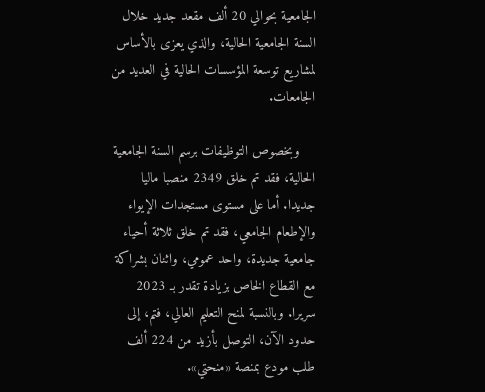الجامعية بحوالي 20 ألف مقعد جديد خلال السنة الجامعية الحالية، والذي يعزى بالأساس لمشاريع توسعة المؤسسات الحالية في العديد من الجامعات.

    وبخصوص التوظيفات برسم السنة الجامعية الحالية، فقد تم خلق 2349 منصبا ماليا جديدا. أما على مستوى مستجدات الإيواء والإطعام الجامعي، فقد تم خلق ثلاثة أحياء جامعية جديدة، واحد عمومي، واثنان بشراكة مع القطاع الخاص بزيادة تقدر بـ 2023 سريرا. وبالنسبة لمنح التعليم العالي، فتم، إلى حدود الآن، التوصل بأزيد من 224 ألف طلب مودع بمنصة «منحتي».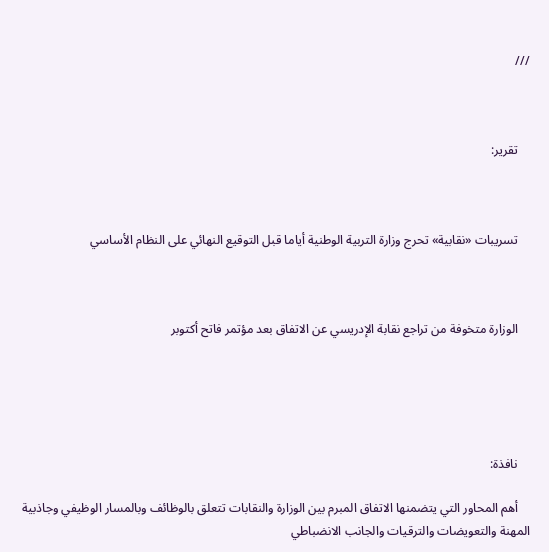///



    تقرير:



    تسريبات «نقابية» تحرج وزارة التربية الوطنية أياما قبل التوقيع النهائي على النظام الأساسي



    الوزارة متخوفة من تراجع نقابة الإدريسي عن الاتفاق بعد مؤتمر فاتح أكتوبر





    نافذة:

    أهم المحاور التي يتضمنها الاتفاق المبرم بين الوزارة والنقابات تتعلق بالوظائف وبالمسار الوظيفي وجاذبية المهنة والتعويضات والترقيات والجانب الانضباطي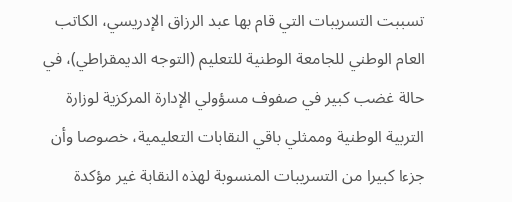تسببت التسريبات التي قام بها عبد الرزاق الإدريسي، الكاتب العام الوطني للجامعة الوطنية للتعليم (التوجه الديمقراطي)، في حالة غضب كبير في صفوف مسؤولي الإدارة المركزية لوزارة التربية الوطنية وممثلي باقي النقابات التعليمية، خصوصا وأن جزءا كبيرا من التسريبات المنسوبة لهذه النقابة غير مؤكدة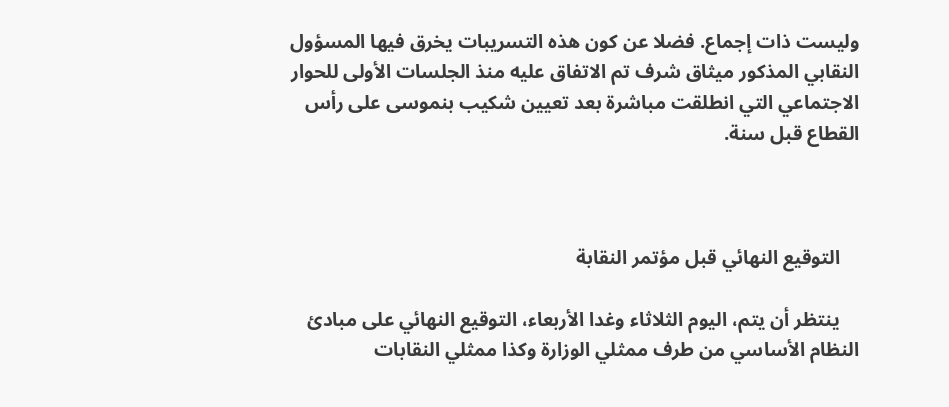وليست ذات إجماع. فضلا عن كون هذه التسريبات يخرق فيها المسؤول النقابي المذكور ميثاق شرف تم الاتفاق عليه منذ الجلسات الأولى للحوار الاجتماعي التي انطلقت مباشرة بعد تعيين شكيب بنموسى على رأس القطاع قبل سنة.



    التوقيع النهائي قبل مؤتمر النقابة

    ينتظر أن يتم، اليوم الثلاثاء وغدا الأربعاء، التوقيع النهائي على مبادئ النظام الأساسي من طرف ممثلي الوزارة وكذا ممثلي النقابات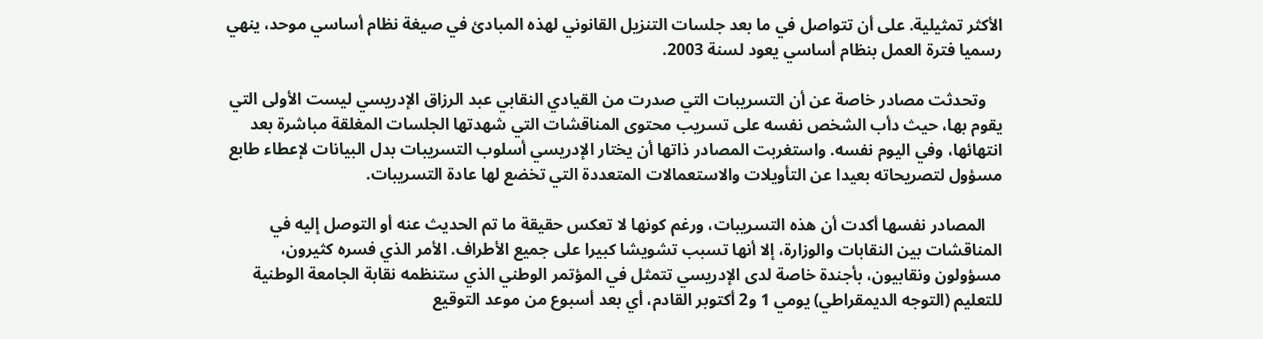الأكثر تمثيلية. على أن تتواصل في ما بعد جلسات التنزيل القانوني لهذه المبادئ في صيغة نظام أساسي موحد، ينهي رسميا فترة العمل بنظام أساسي يعود لسنة 2003.

    وتحدثت مصادر خاصة عن أن التسريبات التي صدرت من القيادي النقابي عبد الرزاق الإدريسي ليست الأولى التي يقوم بها، حيث دأب الشخص نفسه على تسريب محتوى المناقشات التي شهدتها الجلسات المغلقة مباشرة بعد انتهائها، وفي اليوم نفسه. واستغربت المصادر ذاتها أن يختار الإدريسي أسلوب التسريبات بدل البيانات لإعطاء طابع مسؤول لتصريحاته بعيدا عن التأويلات والاستعمالات المتعددة التي تخضع لها عادة التسريبات.

    المصادر نفسها أكدت أن هذه التسريبات، ورغم كونها لا تعكس حقيقة ما تم الحديث عنه أو التوصل إليه في المناقشات بين النقابات والوزارة، إلا أنها تسبب تشويشا كبيرا على جميع الأطراف. الأمر الذي فسره كثيرون، مسؤولون ونقابيون، بأجندة خاصة لدى الإدريسي تتمثل في المؤتمر الوطني الذي ستنظمه نقابة الجامعة الوطنية للتعليم (التوجه الديمقراطي) يومي 1 و2 أكتوبر القادم، أي بعد أسبوع من موعد التوقيع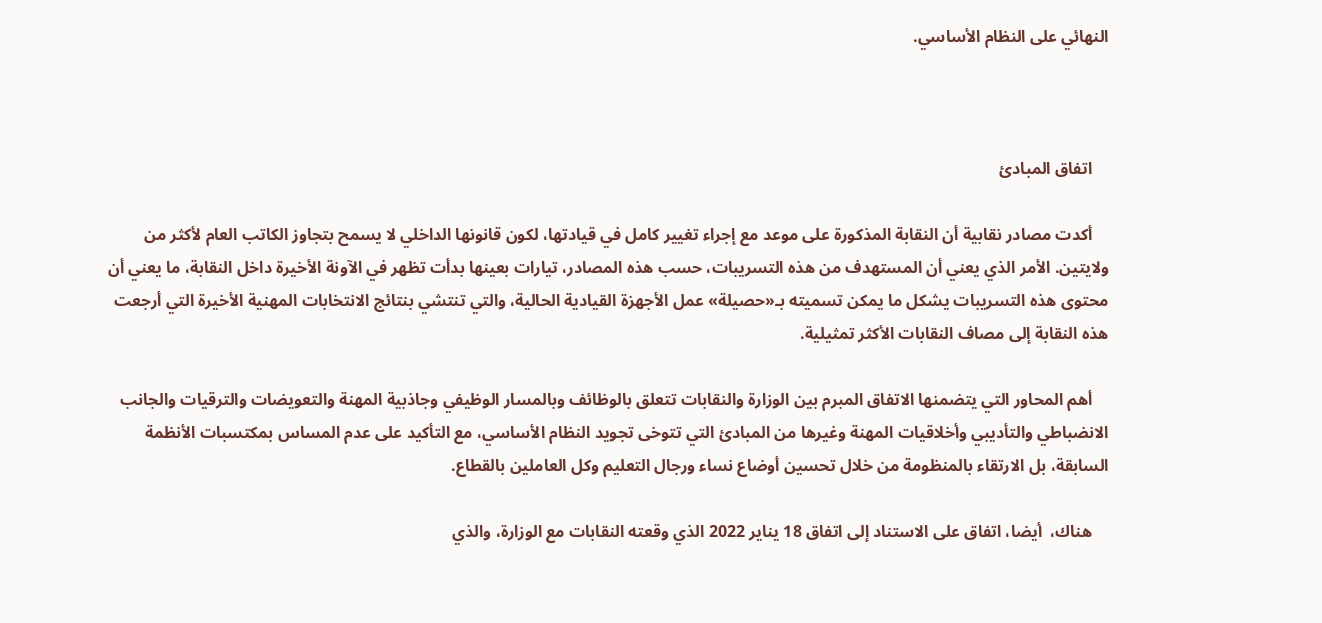النهائي على النظام الأساسي.



    اتفاق المبادئ

    أكدت مصادر نقابية أن النقابة المذكورة على موعد مع إجراء تغيير كامل في قيادتها، لكون قانونها الداخلي لا يسمح بتجاوز الكاتب العام لأكثر من ولايتين. الأمر الذي يعني أن المستهدف من هذه التسريبات، حسب هذه المصادر، تيارات بعينها بدأت تظهر في الآونة الأخيرة داخل النقابة، ما يعني أن محتوى هذه التسريبات يشكل ما يمكن تسميته بـ«حصيلة» عمل الأجهزة القيادية الحالية، والتي تنتشي بنتائج الانتخابات المهنية الأخيرة التي أرجعت هذه النقابة إلى مصاف النقابات الأكثر تمثيلية.

    أهم المحاور التي يتضمنها الاتفاق المبرم بين الوزارة والنقابات تتعلق بالوظائف وبالمسار الوظيفي وجاذبية المهنة والتعويضات والترقيات والجانب الانضباطي والتأديبي وأخلاقيات المهنة وغيرها من المبادئ التي تتوخى تجويد النظام الأساسي، مع التأكيد على عدم المساس بمكتسبات الأنظمة السابقة، بل الارتقاء بالمنظومة من خلال تحسين أوضاع نساء ورجال التعليم وكل العاملين بالقطاع.

    هناك،  أيضا، اتفاق على الاستناد إلى اتفاق 18 يناير 2022 الذي وقعته النقابات مع الوزارة، والذي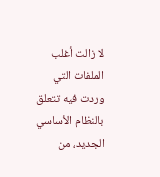لا زالت أغلب الملفات التي وردت فيه تتعلق بالنظام الأساسي الجديد، من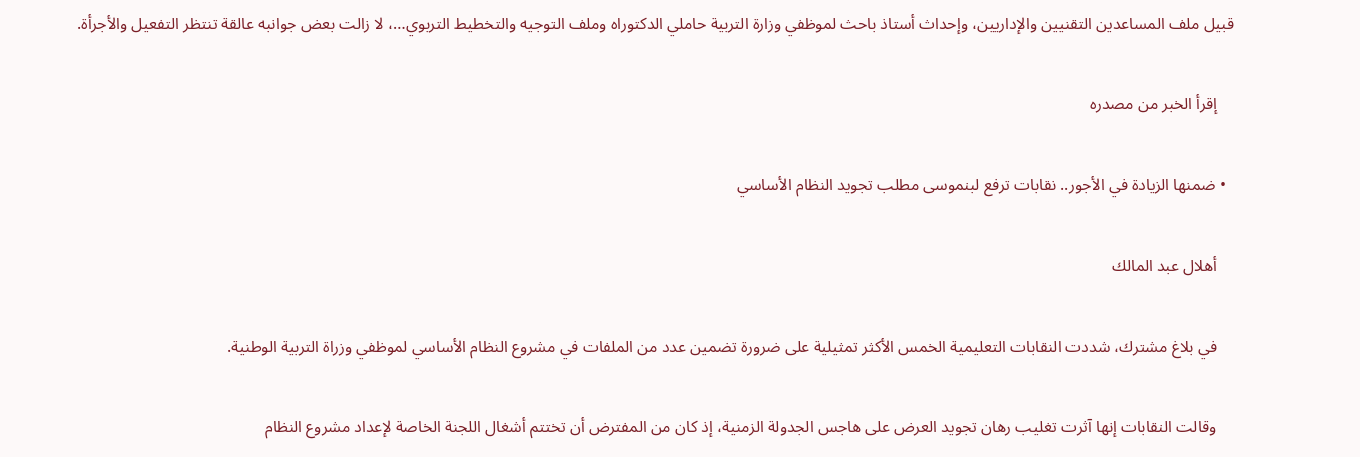قبيل ملف المساعدين التقنيين والإداريين، وإحداث أستاذ باحث لموظفي وزارة التربية حاملي الدكتوراه وملف التوجيه والتخطيط التربوي…، لا زالت بعض جوانبه عالقة تنتظر التفعيل والأجرأة.

    إقرأ الخبر من مصدره

  • ضمنها الزيادة في الأجور.. نقابات ترفع لبنموسى مطلب تجويد النظام الأساسي

    أهلال عبد المالك

    في بلاغ مشترك، شددت النقابات التعليمية الخمس الأكثر تمثيلية على ضرورة تضمين عدد من الملفات في مشروع النظام الأساسي لموظفي وزراة التربية الوطنية.

    وقالت النقابات إنها آثرت تغليب رهان تجويد العرض على هاجس الجدولة الزمنية، إذ كان من المفترض أن تختتم أشغال اللجنة الخاصة لإعداد مشروع النظام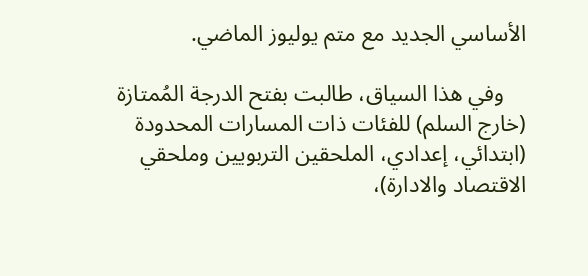الأساسي الجديد مع متم يوليوز الماضي.

    وفي هذا السياق، طالبت بفتح الدرجة المُمتازة (خارج السلم) للفئات ذات المسارات المحدودة (ابتدائي، إعدادي، الملحقين التربويين وملحقي الاقتصاد والادارة)،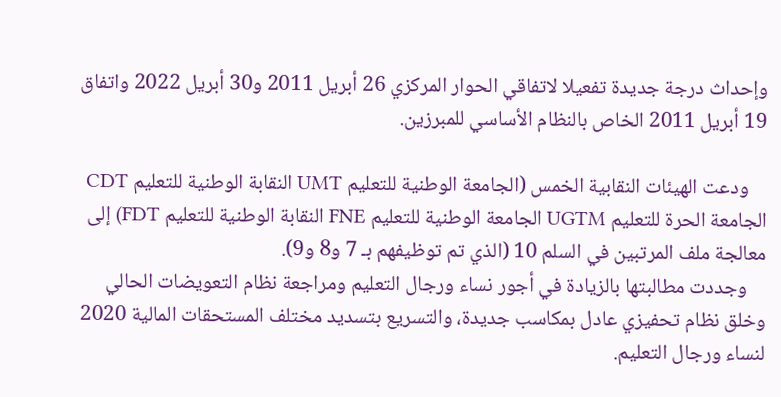وإحداث درجة جديدة تفعيلا لاتفاقي الحوار المركزي 26 أبريل 2011 و30 أبريل 2022 واتفاق 19 أبريل 2011 الخاص بالنظام الأساسي للمبرزين.

    ودعت الهيئات النقابية الخمس (الجامعة الوطنية للتعليم UMT النقابة الوطنية للتعليم CDT الجامعة الحرة للتعليم UGTM الجامعة الوطنية للتعليم FNE النقابة الوطنية للتعليم FDT) إلى معالجة ملف المرتبين في السلم 10 (الذي تم توظيفهم بـ 7 و8 و9).
    وجددت مطالبتها بالزيادة في أجور نساء ورجال التعليم ومراجعة نظام التعويضات الحالي وخلق نظام تحفيزي عادل بمكاسب جديدة، والتسريع بتسديد مختلف المستحقات المالية 2020 لنساء ورجال التعليم.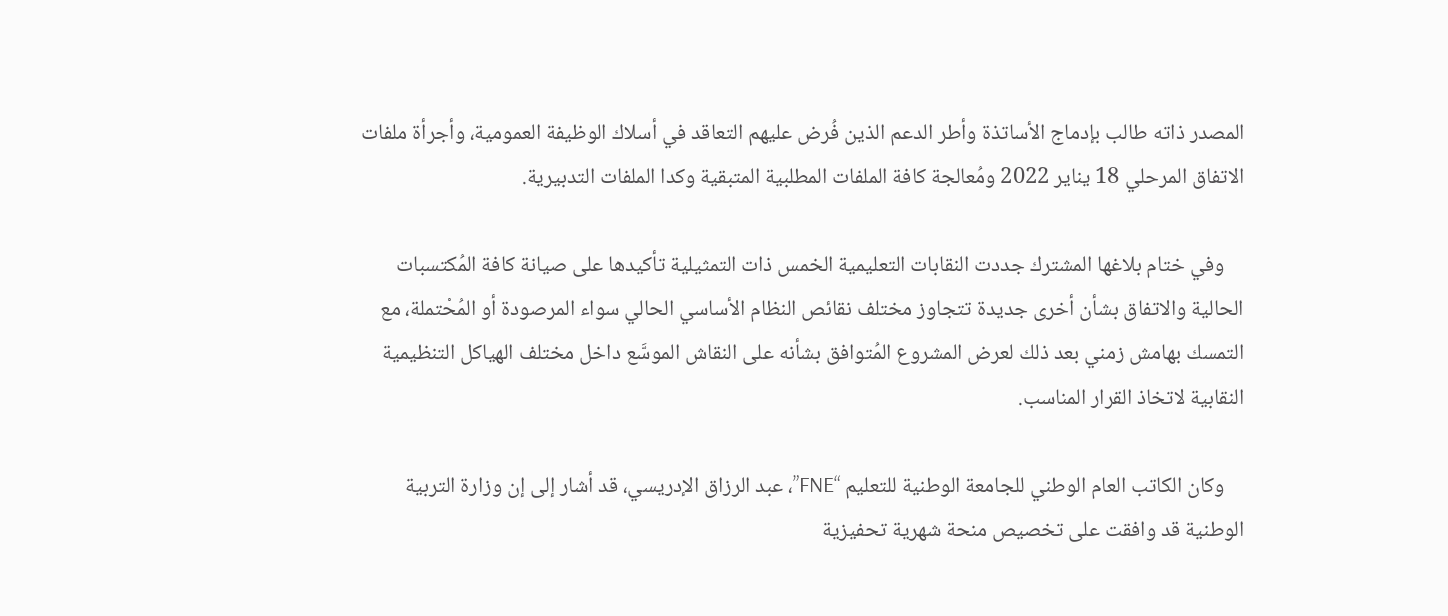المصدر ذاته طالب بإدماج الأساتذة وأطر الدعم الذين فُرض عليهم التعاقد في أسلاك الوظيفة العمومية، وأجرأة ملفات الاتفاق المرحلي 18 يناير 2022 ومُعالجة كافة الملفات المطلبية المتبقية وكدا الملفات التدبيرية.

    وفي ختام بلاغها المشترك جددت النقابات التعليمية الخمس ذات التمثيلية تأكيدها على صيانة كافة المُكتسبات الحالية والاتفاق بشأن أخرى جديدة تتجاوز مختلف نقائص النظام الأساسي الحالي سواء المرصودة أو المُحْتملة، مع التمسك بهامش زمني بعد ذلك لعرض المشروع المُتوافق بشأنه على النقاش الموسَّع داخل مختلف الهياكل التنظيمية النقابية لاتخاذ القرار المناسب.

    وكان الكاتب العام الوطني للجامعة الوطنية للتعليم “FNE”، عبد الرزاق الإدريسي، قد أشار إلى إن وزارة التربية الوطنية قد وافقت على تخصيص منحة شهرية تحفيزية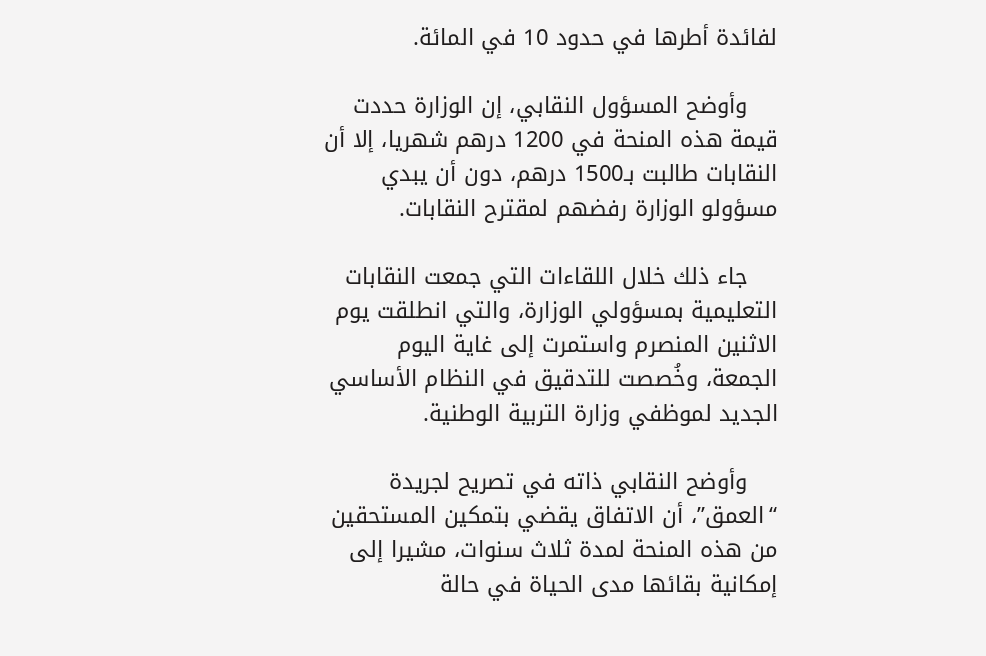لفائدة أطرها في حدود 10 في المائة.

    وأوضح المسؤول النقابي، إن الوزارة حددت قيمة هذه المنحة في 1200 درهم شهريا، إلا أن النقابات طالبت بـ1500 درهم، دون أن يبدي مسؤولو الوزارة رفضهم لمقترح النقابات.

    جاء ذلك خلال اللقاءات التي جمعت النقابات التعليمية بمسؤولي الوزارة، والتي انطلقت يوم الاثنين المنصرم واستمرت إلى غاية اليوم الجمعة، وخُصصت للتدقيق في النظام الأساسي الجديد لموظفي وزارة التربية الوطنية.

    وأوضح النقابي ذاته في تصريح لجريدة “العمق”، أن الاتفاق يقضي بتمكين المستحقين من هذه المنحة لمدة ثلاث سنوات، مشيرا إلى إمكانية بقائها مدى الحياة في حالة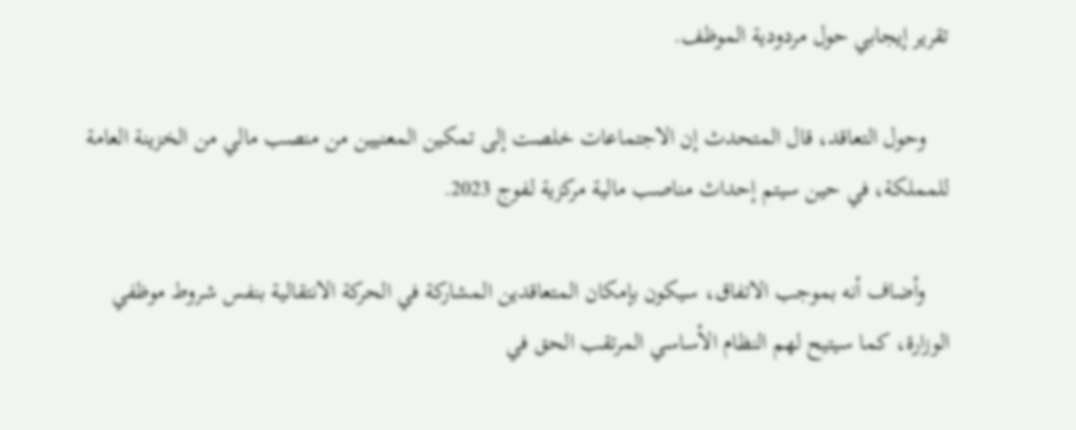تقرير إيجابي حول مردودية الموظف.

    وحول التعاقد، قال المتحدث إن الاجتماعات خلصت إلى تمكين المعنيين من منصب مالي من الخزينة العامة للمملكة، في حين سيتم إحداث مناصب مالية مركزية لفوج 2023.

    وأضاف أنه بموجب الاتفاق، سيكون بإمكان المتعاقدين المشاركة في الحركة الانتقالية بنفس شروط موظفي الوزارة، كما سيتيح لهم النظام الأساسي المرتقب الحق في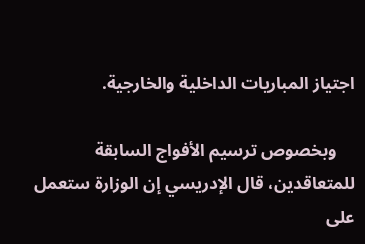اجتياز المباريات الداخلية والخارجية.

    وبخصوص ترسيم الأفواج السابقة للمتعاقدين، قال الإدريسي إن الوزارة ستعمل على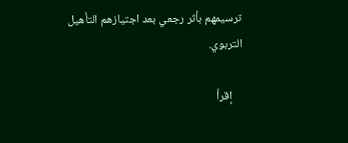ترسيمهم بأثر رجعي بعد اجتيازهم التأهيل التربوي.

    إقرأ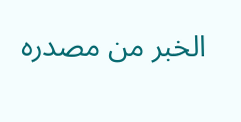الخبر من مصدره